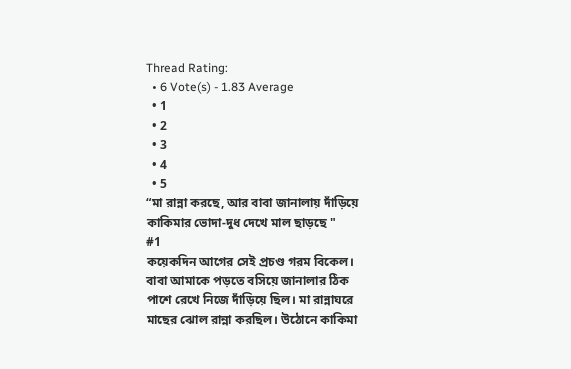Thread Rating:
  • 6 Vote(s) - 1.83 Average
  • 1
  • 2
  • 3
  • 4
  • 5
“মা রান্না করছে, আর বাবা জানালায় দাঁড়িয়ে কাকিমার ভোদা-দুধ দেখে মাল ছাড়ছে "
#1
কয়েকদিন আগের সেই প্রচণ্ড গরম বিকেল।
বাবা আমাকে পড়তে বসিয়ে জানালার ঠিক পাশে রেখে নিজে দাঁড়িয়ে ছিল। মা রান্নাঘরে মাছের ঝোল রান্না করছিল। উঠোনে কাকিমা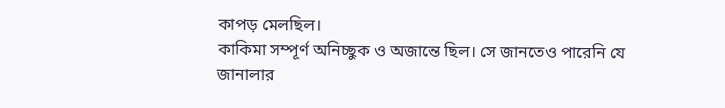কাপড় মেলছিল।
কাকিমা সম্পূর্ণ অনিচ্ছুক ও অজান্তে ছিল। সে জানতেও পারেনি যে জানালার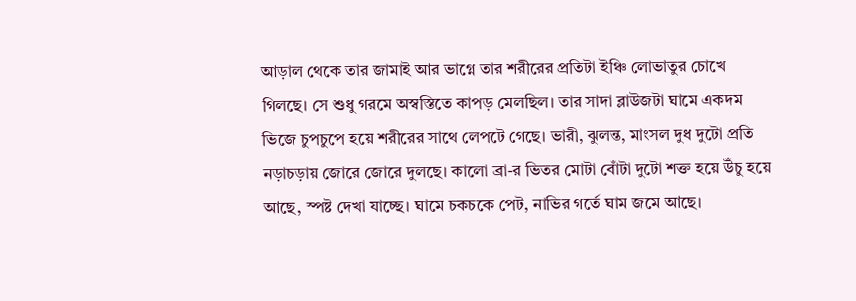আড়াল থেকে তার জামাই আর ভাগ্নে তার শরীরের প্রতিটা ইঞ্চি লোভাতুর চোখে গিলছে। সে শুধু গরমে অস্বস্তিতে কাপড় মেলছিল। তার সাদা ব্লাউজটা ঘামে একদম ভিজে চুপচুপে হয়ে শরীরের সাথে লেপটে গেছে। ভারী, ঝুলন্ত, মাংসল দুধ দুটো প্রতি নড়াচড়ায় জোরে জোরে দুলছে। কালো ব্রা-র ভিতর মোটা বোঁটা দুটো শক্ত হয়ে উঁচু হয়ে আছে, স্পষ্ট দেখা যাচ্ছে। ঘামে চকচকে পেট, নাভির গর্তে ঘাম জমে আছে।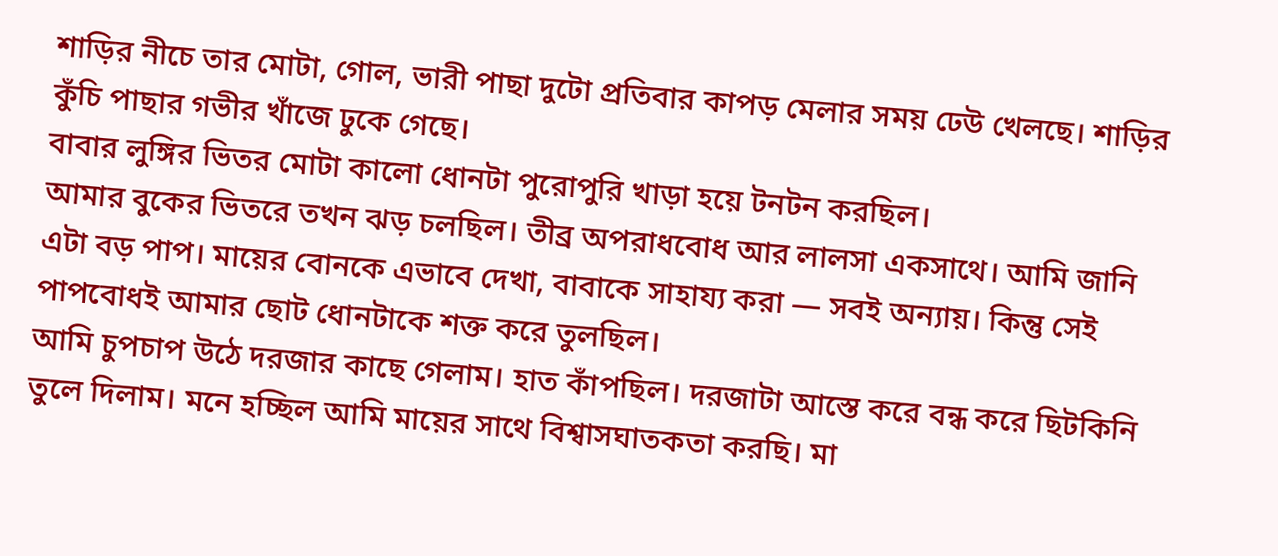শাড়ির নীচে তার মোটা, গোল, ভারী পাছা দুটো প্রতিবার কাপড় মেলার সময় ঢেউ খেলছে। শাড়ির কুঁচি পাছার গভীর খাঁজে ঢুকে গেছে।
বাবার লুঙ্গির ভিতর মোটা কালো ধোনটা পুরোপুরি খাড়া হয়ে টনটন করছিল।
আমার বুকের ভিতরে তখন ঝড় চলছিল। তীব্র অপরাধবোধ আর লালসা একসাথে। আমি জানি এটা বড় পাপ। মায়ের বোনকে এভাবে দেখা, বাবাকে সাহায্য করা — সবই অন্যায়। কিন্তু সেই পাপবোধই আমার ছোট ধোনটাকে শক্ত করে তুলছিল।
আমি চুপচাপ উঠে দরজার কাছে গেলাম। হাত কাঁপছিল। দরজাটা আস্তে করে বন্ধ করে ছিটকিনি তুলে দিলাম। মনে হচ্ছিল আমি মায়ের সাথে বিশ্বাসঘাতকতা করছি। মা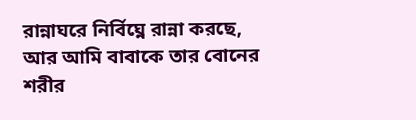রান্নাঘরে নির্বিঘ্নে রান্না করছে, আর আমি বাবাকে তার বোনের শরীর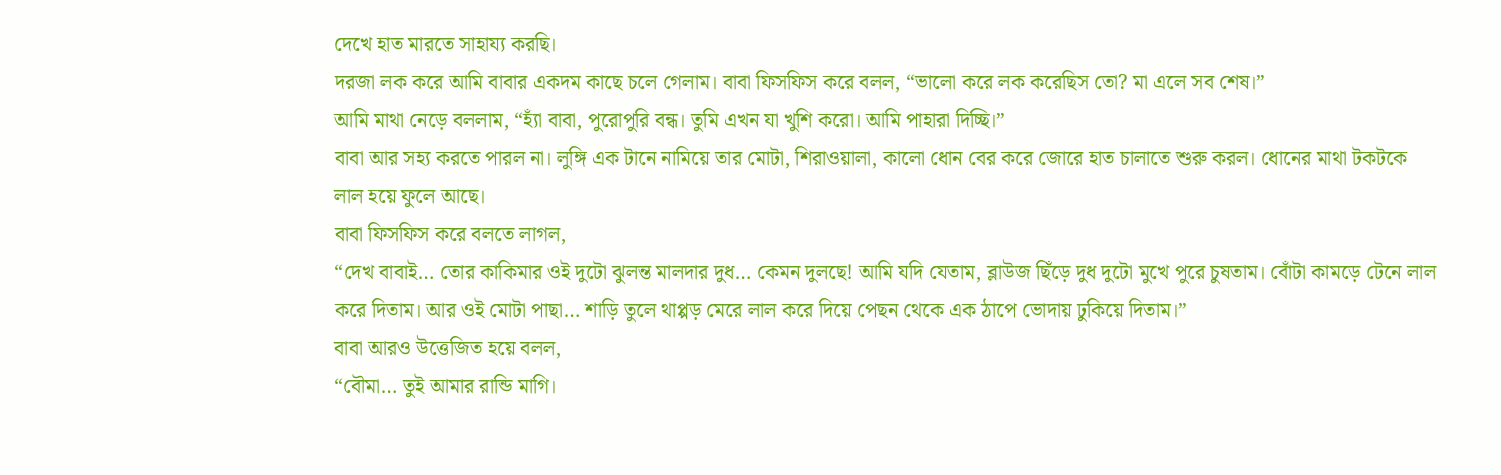দেখে হাত মারতে সাহায্য করছি।
দরজা লক করে আমি বাবার একদম কাছে চলে গেলাম। বাবা ফিসফিস করে বলল, “ভালো করে লক করেছিস তো? মা এলে সব শেষ।”
আমি মাথা নেড়ে বললাম, “হ্যাঁ বাবা, পুরোপুরি বন্ধ। তুমি এখন যা খুশি করো। আমি পাহারা দিচ্ছি।”
বাবা আর সহ্য করতে পারল না। লুঙ্গি এক টানে নামিয়ে তার মোটা, শিরাওয়ালা, কালো ধোন বের করে জোরে হাত চালাতে শুরু করল। ধোনের মাথা টকটকে লাল হয়ে ফুলে আছে।
বাবা ফিসফিস করে বলতে লাগল,
“দেখ বাবাই… তোর কাকিমার ওই দুটো ঝুলন্ত মালদার দুধ… কেমন দুলছে! আমি যদি যেতাম, ব্লাউজ ছিঁড়ে দুধ দুটো মুখে পুরে চুষতাম। বোঁটা কামড়ে টেনে লাল করে দিতাম। আর ওই মোটা পাছা… শাড়ি তুলে থাপ্পড় মেরে লাল করে দিয়ে পেছন থেকে এক ঠাপে ভোদায় ঢুকিয়ে দিতাম।”
বাবা আরও উত্তেজিত হয়ে বলল,
“বৌমা… তুই আমার রান্ডি মাগি।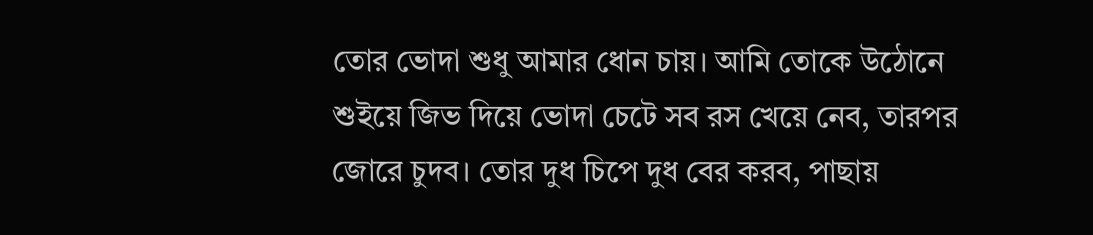তোর ভোদা শুধু আমার ধোন চায়। আমি তোকে উঠোনে শুইয়ে জিভ দিয়ে ভোদা চেটে সব রস খেয়ে নেব, তারপর জোরে চুদব। তোর দুধ চিপে দুধ বের করব, পাছায়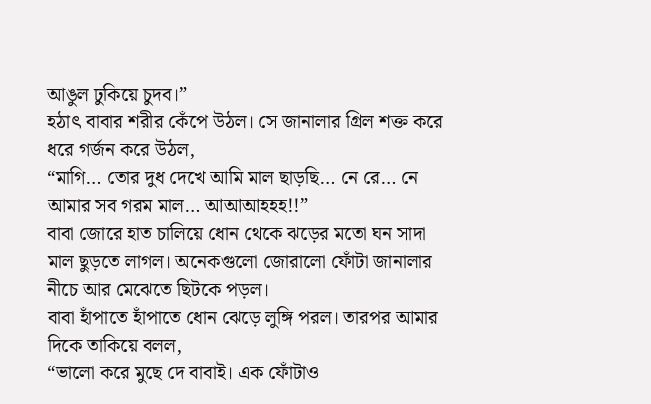আঙুল ঢুকিয়ে চুদব।”
হঠাৎ বাবার শরীর কেঁপে উঠল। সে জানালার গ্রিল শক্ত করে ধরে গর্জন করে উঠল,
“মাগি… তোর দুধ দেখে আমি মাল ছাড়ছি… নে রে… নে আমার সব গরম মাল… আআআহহহ!!”
বাবা জোরে হাত চালিয়ে ধোন থেকে ঝড়ের মতো ঘন সাদা মাল ছুড়তে লাগল। অনেকগুলো জোরালো ফোঁটা জানালার নীচে আর মেঝেতে ছিটকে পড়ল।
বাবা হাঁপাতে হাঁপাতে ধোন ঝেড়ে লুঙ্গি পরল। তারপর আমার দিকে তাকিয়ে বলল,
“ভালো করে মুছে দে বাবাই। এক ফোঁটাও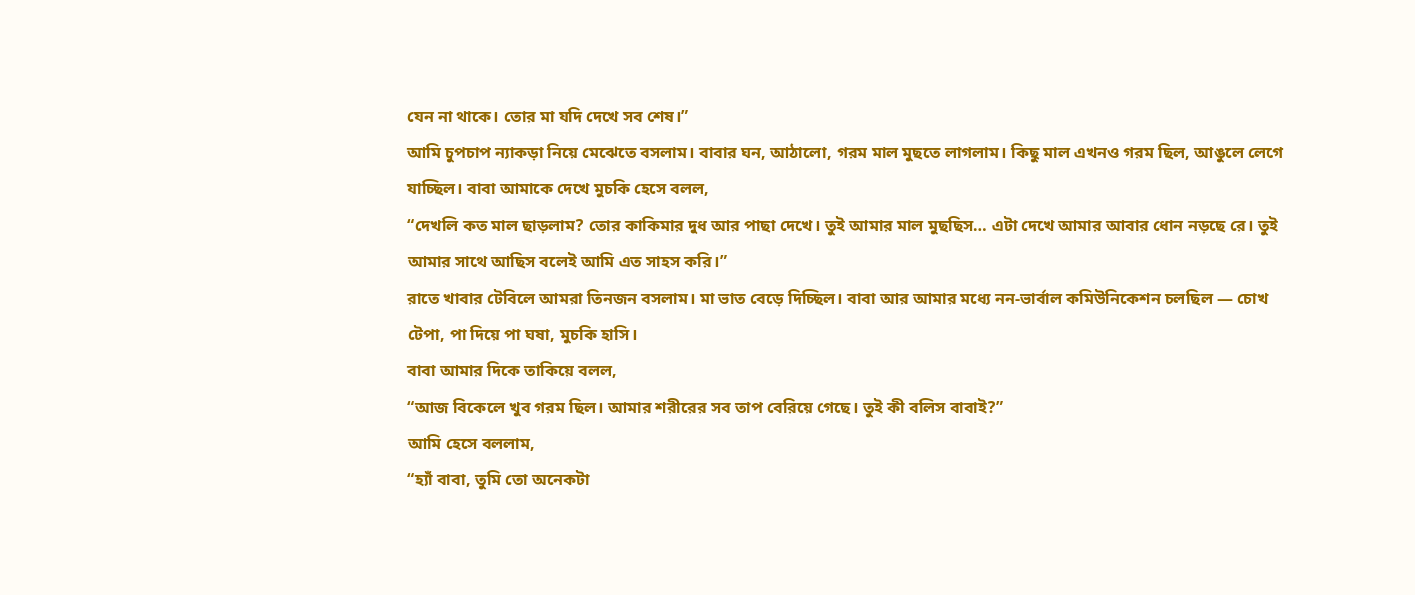যেন না থাকে। তোর মা যদি দেখে সব শেষ।”
আমি চুপচাপ ন্যাকড়া নিয়ে মেঝেতে বসলাম। বাবার ঘন, আঠালো, গরম মাল মুছতে লাগলাম। কিছু মাল এখনও গরম ছিল, আঙুলে লেগে যাচ্ছিল। বাবা আমাকে দেখে মুচকি হেসে বলল,
“দেখলি কত মাল ছাড়লাম? তোর কাকিমার দুধ আর পাছা দেখে। তুই আমার মাল মুছছিস… এটা দেখে আমার আবার ধোন নড়ছে রে। তুই আমার সাথে আছিস বলেই আমি এত সাহস করি।”
রাতে খাবার টেবিলে আমরা তিনজন বসলাম। মা ভাত বেড়ে দিচ্ছিল। বাবা আর আমার মধ্যে নন-ভার্বাল কমিউনিকেশন চলছিল — চোখ টেপা, পা দিয়ে পা ঘষা, মুচকি হাসি।
বাবা আমার দিকে তাকিয়ে বলল,
“আজ বিকেলে খুব গরম ছিল। আমার শরীরের সব তাপ বেরিয়ে গেছে। তুই কী বলিস বাবাই?”
আমি হেসে বললাম,
“হ্যাঁ বাবা, তুমি তো অনেকটা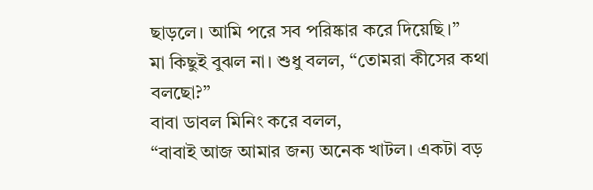ছাড়লে। আমি পরে সব পরিষ্কার করে দিয়েছি।”
মা কিছুই বুঝল না। শুধু বলল, “তোমরা কীসের কথা বলছো?”
বাবা ডাবল মিনিং করে বলল,
“বাবাই আজ আমার জন্য অনেক খাটল। একটা বড়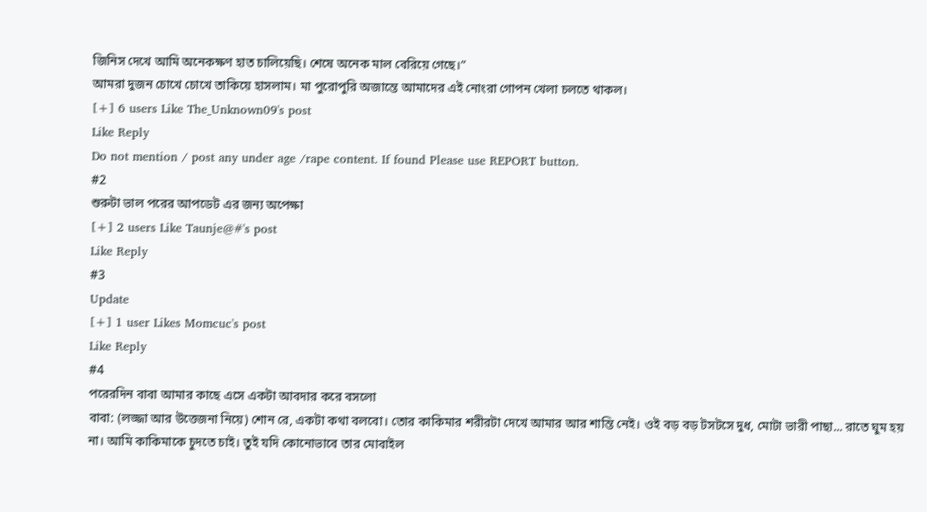জিনিস দেখে আমি অনেকক্ষণ হাত চালিয়েছি। শেষে অনেক মাল বেরিয়ে গেছে।”
আমরা দুজন চোখে চোখে তাকিয়ে হাসলাম। মা পুরোপুরি অজান্তে আমাদের এই নোংরা গোপন খেলা চলতে থাকল।
[+] 6 users Like The_Unknown09's post
Like Reply
Do not mention / post any under age /rape content. If found Please use REPORT button.
#2
শুরুটা ভাল পরের আপডেট এর জন্য অপেক্ষা
[+] 2 users Like Taunje@#'s post
Like Reply
#3
Update
[+] 1 user Likes Momcuc's post
Like Reply
#4
পরেরদিন বাবা আমার কাছে এসে একটা আবদার করে বসলো
বাবা: (লজ্জা আর উত্তেজনা নিয়ে) শোন রে, একটা কথা বলবো। তোর কাকিমার শরীরটা দেখে আমার আর শান্তি নেই। ওই বড় বড় টসটসে দুধ, মোটা ভারী পাছা... রাতে ঘুম হয় না। আমি কাকিমাকে চুদতে চাই। তুই যদি কোনোভাবে তার মোবাইল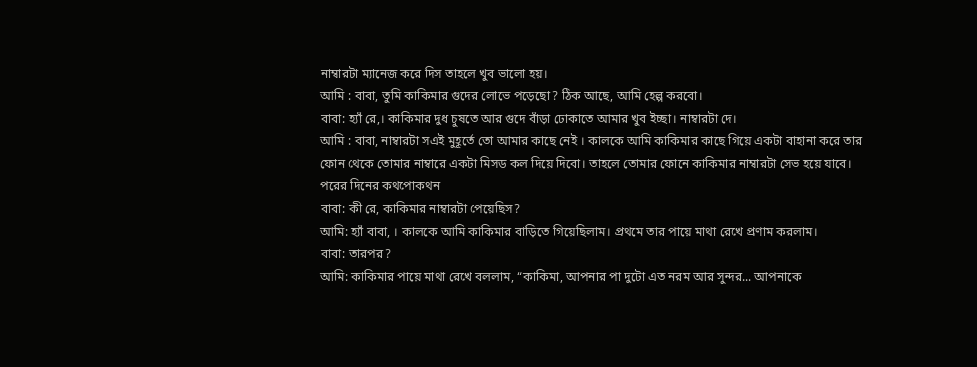নাম্বারটা ম্যানেজ করে দিস তাহলে খুব ভালো হয়।
আমি : বাবা, তুমি কাকিমার গুদের লোভে পড়েছো? ঠিক আছে, আমি হেল্প করবো।
বাবা: হ্যাঁ রে,। কাকিমার দুধ চুষতে আর গুদে বাঁড়া ঢোকাতে আমার খুব ইচ্ছা। নাম্বারটা দে।
আমি : বাবা, নাম্বারটা সএই মুহূর্তে তো আমার কাছে নেই । কালকে আমি কাকিমার কাছে গিয়ে একটা বাহানা করে তার ফোন থেকে তোমার নাম্বারে একটা মিসড কল দিয়ে দিবো। তাহলে তোমার ফোনে কাকিমার নাম্বারটা সেভ হয়ে যাবে।
পরের দিনের কথপোকথন
বাবা: কী রে, কাকিমার নাম্বারটা পেয়েছিস?
আমি: হ্যাঁ বাবা, । কালকে আমি কাকিমার বাড়িতে গিয়েছিলাম। প্রথমে তার পায়ে মাথা রেখে প্রণাম করলাম।
বাবা: তারপর?
আমি: কাকিমার পায়ে মাথা রেখে বললাম, “কাকিমা, আপনার পা দুটো এত নরম আর সুন্দর... আপনাকে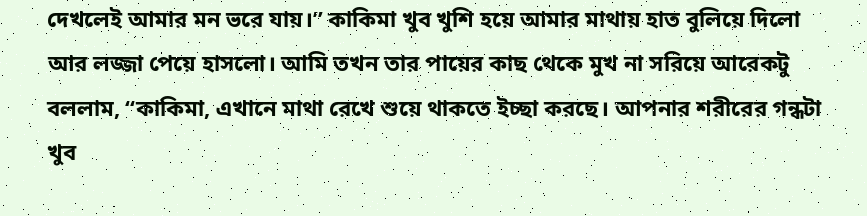দেখলেই আমার মন ভরে যায়।” কাকিমা খুব খুশি হয়ে আমার মাথায় হাত বুলিয়ে দিলো আর লজ্জা পেয়ে হাসলো। আমি তখন তার পায়ের কাছ থেকে মুখ না সরিয়ে আরেকটু বললাম, “কাকিমা, এখানে মাথা রেখে শুয়ে থাকতে ইচ্ছা করছে। আপনার শরীরের গন্ধটা খুব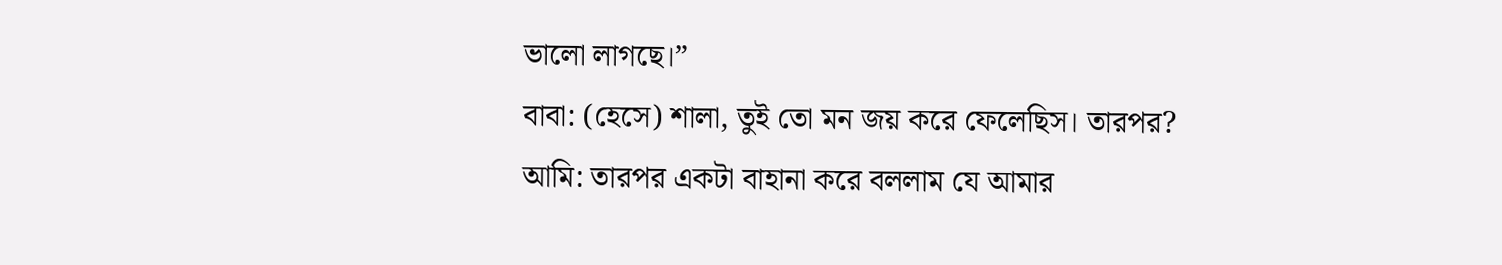ভালো লাগছে।”
বাবা: (হেসে) শালা, তুই তো মন জয় করে ফেলেছিস। তারপর?
আমি: তারপর একটা বাহানা করে বললাম যে আমার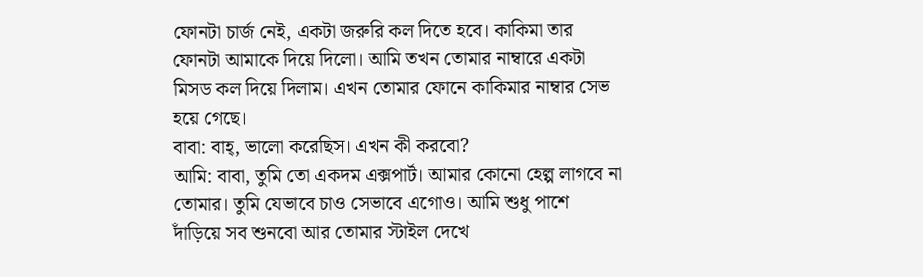ফোনটা চার্জ নেই, একটা জরুরি কল দিতে হবে। কাকিমা তার ফোনটা আমাকে দিয়ে দিলো। আমি তখন তোমার নাম্বারে একটা মিসড কল দিয়ে দিলাম। এখন তোমার ফোনে কাকিমার নাম্বার সেভ হয়ে গেছে।
বাবা: বাহ্, ভালো করেছিস। এখন কী করবো?
আমি: বাবা, তুমি তো একদম এক্সপার্ট। আমার কোনো হেল্প লাগবে না তোমার। তুমি যেভাবে চাও সেভাবে এগোও। আমি শুধু পাশে দাঁড়িয়ে সব শুনবো আর তোমার স্টাইল দেখে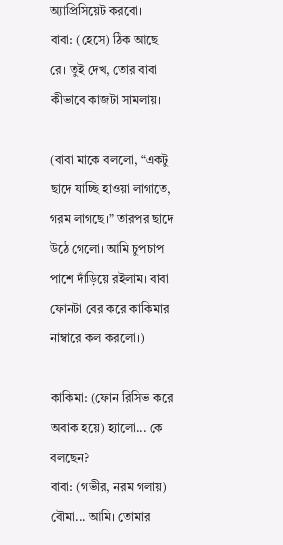অ্যাপ্রিসিয়েট করবো।
বাবা: (হেসে) ঠিক আছে রে। তুই দেখ, তোর বাবা কীভাবে কাজটা সামলায়।

(বাবা মাকে বললো, “একটু ছাদে যাচ্ছি হাওয়া লাগাতে, গরম লাগছে।” তারপর ছাদে উঠে গেলো। আমি চুপচাপ পাশে দাঁড়িয়ে রইলাম। বাবা ফোনটা বের করে কাকিমার নাম্বারে কল করলো।)

কাকিমা: (ফোন রিসিভ করে অবাক হয়ে) হ্যালো... কে বলছেন?
বাবা: (গভীর, নরম গলায়) বৌমা... আমি। তোমার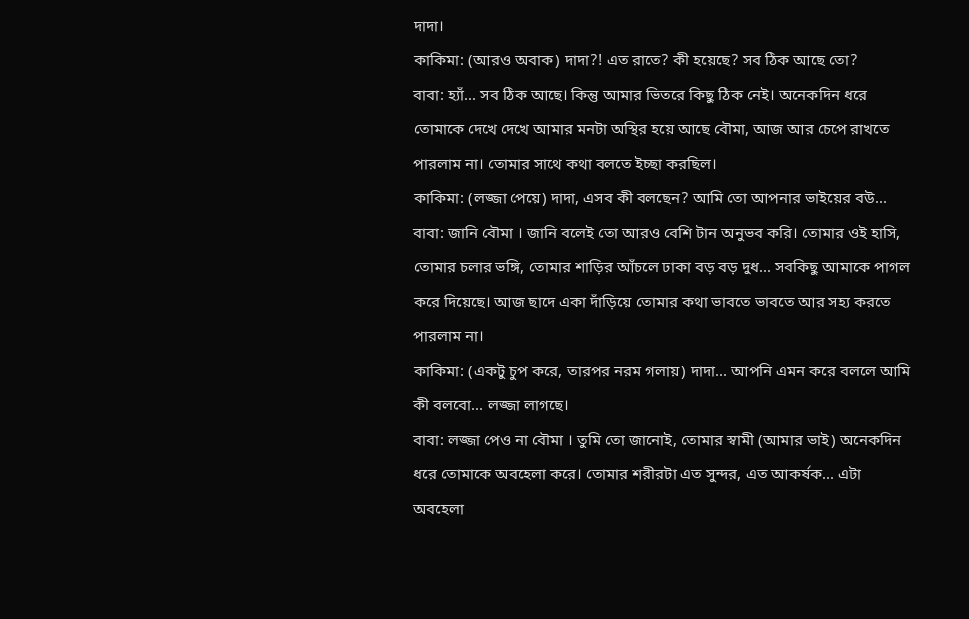দাদা।
কাকিমা: (আরও অবাক) দাদা?! এত রাতে? কী হয়েছে? সব ঠিক আছে তো?
বাবা: হ্যাঁ... সব ঠিক আছে। কিন্তু আমার ভিতরে কিছু ঠিক নেই। অনেকদিন ধরে তোমাকে দেখে দেখে আমার মনটা অস্থির হয়ে আছে বৌমা, আজ আর চেপে রাখতে পারলাম না। তোমার সাথে কথা বলতে ইচ্ছা করছিল।
কাকিমা: (লজ্জা পেয়ে) দাদা, এসব কী বলছেন? আমি তো আপনার ভাইয়ের বউ...
বাবা: জানি বৌমা । জানি বলেই তো আরও বেশি টান অনুভব করি। তোমার ওই হাসি, তোমার চলার ভঙ্গি, তোমার শাড়ির আঁচলে ঢাকা বড় বড় দুধ... সবকিছু আমাকে পাগল করে দিয়েছে। আজ ছাদে একা দাঁড়িয়ে তোমার কথা ভাবতে ভাবতে আর সহ্য করতে পারলাম না।
কাকিমা: (একটু চুপ করে, তারপর নরম গলায়) দাদা... আপনি এমন করে বললে আমি কী বলবো... লজ্জা লাগছে।
বাবা: লজ্জা পেও না বৌমা । তুমি তো জানোই, তোমার স্বামী (আমার ভাই) অনেকদিন ধরে তোমাকে অবহেলা করে। তোমার শরীরটা এত সুন্দর, এত আকর্ষক... এটা অবহেলা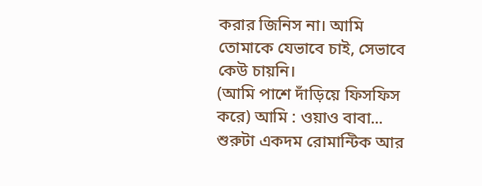করার জিনিস না। আমি তোমাকে যেভাবে চাই, সেভাবে কেউ চায়নি।
(আমি পাশে দাঁড়িয়ে ফিসফিস করে) আমি : ওয়াও বাবা... শুরুটা একদম রোমান্টিক আর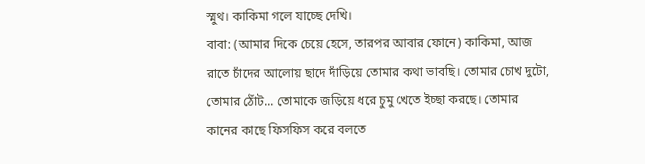স্মুথ। কাকিমা গলে যাচ্ছে দেখি।
বাবা: (আমার দিকে চেয়ে হেসে, তারপর আবার ফোনে) কাকিমা, আজ রাতে চাঁদের আলোয় ছাদে দাঁড়িয়ে তোমার কথা ভাবছি। তোমার চোখ দুটো, তোমার ঠোঁট... তোমাকে জড়িয়ে ধরে চুমু খেতে ইচ্ছা করছে। তোমার কানের কাছে ফিসফিস করে বলতে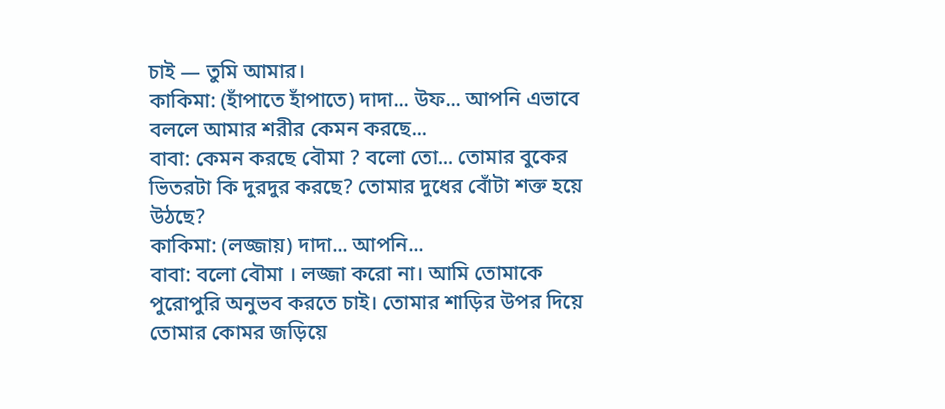চাই — তুমি আমার।
কাকিমা: (হাঁপাতে হাঁপাতে) দাদা... উফ... আপনি এভাবে বললে আমার শরীর কেমন করছে...
বাবা: কেমন করছে বৌমা ? বলো তো... তোমার বুকের ভিতরটা কি দুরদুর করছে? তোমার দুধের বোঁটা শক্ত হয়ে উঠছে?
কাকিমা: (লজ্জায়) দাদা... আপনি...
বাবা: বলো বৌমা । লজ্জা করো না। আমি তোমাকে পুরোপুরি অনুভব করতে চাই। তোমার শাড়ির উপর দিয়ে তোমার কোমর জড়িয়ে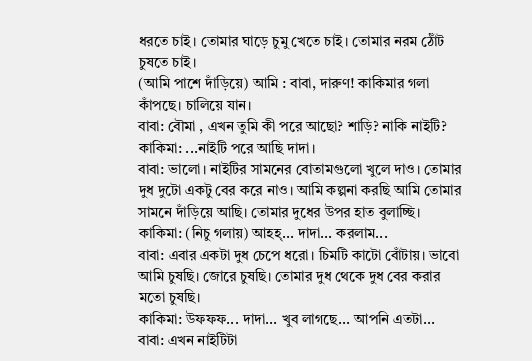ধরতে চাই। তোমার ঘাড়ে চুমু খেতে চাই। তোমার নরম ঠোঁট চুষতে চাই।
(আমি পাশে দাঁড়িয়ে) আমি : বাবা, দারুণ! কাকিমার গলা কাঁপছে। চালিয়ে যান।
বাবা: বৌমা , এখন তুমি কী পরে আছো? শাড়ি? নাকি নাইটি?
কাকিমা: ...নাইটি পরে আছি দাদা।
বাবা: ভালো। নাইটির সামনের বোতামগুলো খুলে দাও। তোমার দুধ দুটো একটু বের করে নাও। আমি কল্পনা করছি আমি তোমার সামনে দাঁড়িয়ে আছি। তোমার দুধের উপর হাত বুলাচ্ছি।
কাকিমা: (নিচু গলায়) আহহ্... দাদা... করলাম...
বাবা: এবার একটা দুধ চেপে ধরো। চিমটি কাটো বোঁটায়। ভাবো আমি চুষছি। জোরে চুষছি। তোমার দুধ থেকে দুধ বের করার মতো চুষছি।
কাকিমা: উফফফ... দাদা... খুব লাগছে... আপনি এতটা...
বাবা: এখন নাইটিটা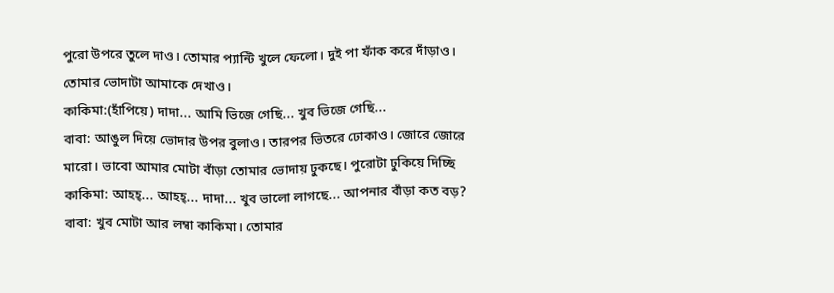পুরো উপরে তুলে দাও। তোমার প্যান্টি খুলে ফেলো। দুই পা ফাঁক করে দাঁড়াও। তোমার ভোদাটা আমাকে দেখাও।
কাকিমা:(হাঁপিয়ে) দাদা... আমি ভিজে গেছি... খুব ভিজে গেছি...
বাবা: আঙুল দিয়ে ভোদার উপর বুলাও। তারপর ভিতরে ঢোকাও। জোরে জোরে মারো। ভাবো আমার মোটা বাঁড়া তোমার ভোদায় ঢুকছে। পুরোটা ঢুকিয়ে দিচ্ছি
কাকিমা: আহহ্... আহহ্... দাদা... খুব ভালো লাগছে... আপনার বাঁড়া কত বড়?
বাবা: খুব মোটা আর লম্বা কাকিমা। তোমার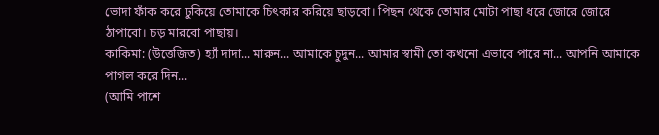ভোদা ফাঁক করে ঢুকিয়ে তোমাকে চিৎকার করিয়ে ছাড়বো। পিছন থেকে তোমার মোটা পাছা ধরে জোরে জোরে ঠাপাবো। চড় মারবো পাছায়।
কাকিমা: (উত্তেজিত) হ্যাঁ দাদা... মারুন... আমাকে চুদুন... আমার স্বামী তো কখনো এভাবে পারে না... আপনি আমাকে পাগল করে দিন...
(আমি পাশে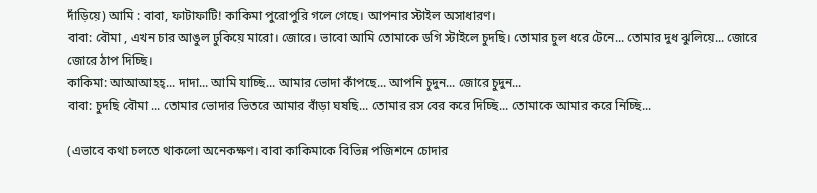দাঁড়িয়ে) আমি : বাবা, ফাটাফাটি! কাকিমা পুরোপুরি গলে গেছে। আপনার স্টাইল অসাধারণ।
বাবা: বৌমা , এখন চার আঙুল ঢুকিয়ে মারো। জোরে। ভাবো আমি তোমাকে ডগি স্টাইলে চুদছি। তোমার চুল ধরে টেনে... তোমার দুধ ঝুলিয়ে... জোরে জোরে ঠাপ দিচ্ছি।
কাকিমা: আআআহহ্... দাদা... আমি যাচ্ছি... আমার ভোদা কাঁপছে... আপনি চুদুন... জোরে চুদুন...
বাবা: চুদছি বৌমা ... তোমার ভোদার ভিতরে আমার বাঁড়া ঘষছি... তোমার রস বের করে দিচ্ছি... তোমাকে আমার করে নিচ্ছি...

(এভাবে কথা চলতে থাকলো অনেকক্ষণ। বাবা কাকিমাকে বিভিন্ন পজিশনে চোদার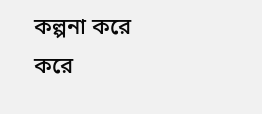কল্পনা করে করে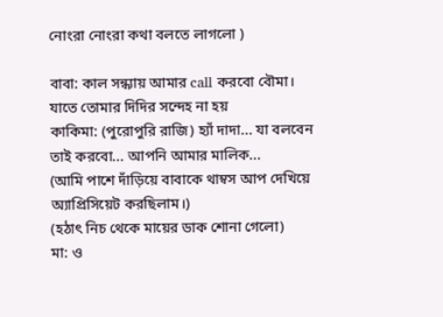নোংরা নোংরা কথা বলতে লাগলো )

বাবা: কাল সন্ধ্যায় আমার call করবো বৌমা। যাতে তোমার দিদির সন্দেহ না হয়
কাকিমা: (পুরোপুরি রাজি) হ্যাঁ দাদা... যা বলবেন তাই করবো... আপনি আমার মালিক...
(আমি পাশে দাঁড়িয়ে বাবাকে থাম্বস আপ দেখিয়ে অ্যাপ্রিসিয়েট করছিলাম।)
(হঠাৎ নিচ থেকে মায়ের ডাক শোনা গেলো)
মা: ও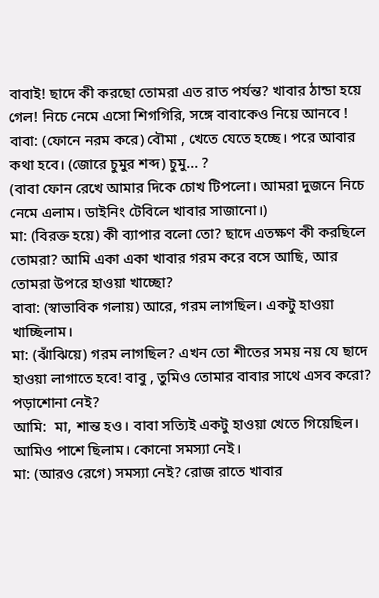বাবাই! ছাদে কী করছো তোমরা এত রাত পর্যন্ত? খাবার ঠান্ডা হয়ে গেল! নিচে নেমে এসো শিগগিরি, সঙ্গে বাবাকেও নিয়ে আনবে !
বাবা: (ফোনে নরম করে) বৌমা , খেতে যেতে হচ্ছে। পরে আবার কথা হবে। (জোরে চুমুর শব্দ) চুমু... ?
(বাবা ফোন রেখে আমার দিকে চোখ টিপলো। আমরা দুজনে নিচে নেমে এলাম। ডাইনিং টেবিলে খাবার সাজানো।)
মা: (বিরক্ত হয়ে) কী ব্যাপার বলো তো? ছাদে এতক্ষণ কী করছিলে তোমরা? আমি একা একা খাবার গরম করে বসে আছি, আর তোমরা উপরে হাওয়া খাচ্ছো?
বাবা: (স্বাভাবিক গলায়) আরে, গরম লাগছিল। একটু হাওয়া খাচ্ছিলাম।
মা: (ঝাঁঝিয়ে) গরম লাগছিল? এখন তো শীতের সময় নয় যে ছাদে হাওয়া লাগাতে হবে! বাবু , তুমিও তোমার বাবার সাথে এসব করো? পড়াশোনা নেই?
আমি:  মা, শান্ত হও। বাবা সত্যিই একটু হাওয়া খেতে গিয়েছিল। আমিও পাশে ছিলাম। কোনো সমস্যা নেই।
মা: (আরও রেগে) সমস্যা নেই? রোজ রাতে খাবার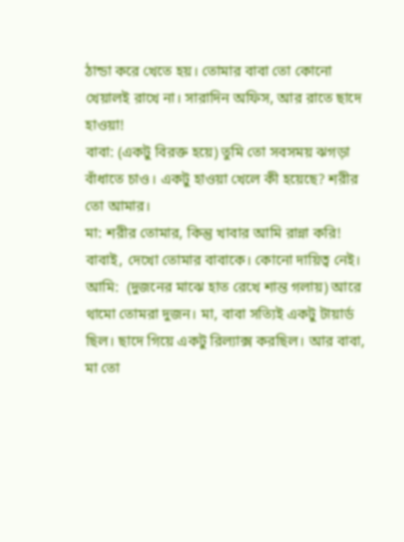ঠান্ডা করে খেতে হয়। তোমার বাবা তো কোনো খেয়ালই রাখে না। সারাদিন অফিস, আর রাতে ছাদে হাওয়া!
বাবা: (একটু বিরক্ত হয়ে) তুমি তো সবসময় ঝগড়া বাঁধাতে চাও। একটু হাওয়া খেলে কী হয়েছে? শরীর তো আমার।
মা: শরীর তোমার, কিন্তু খাবার আমি রান্না করি! বাবাই, দেখো তোমার বাবাকে। কোনো দায়িত্ব নেই।
আমি:  (দুজনের মাঝে হাত রেখে শান্ত গলায়) আরে থামো তোমরা দুজন। মা, বাবা সত্যিই একটু টায়ার্ড ছিল। ছাদে গিয়ে একটু রিল্যাক্স করছিল। আর বাবা, মা তো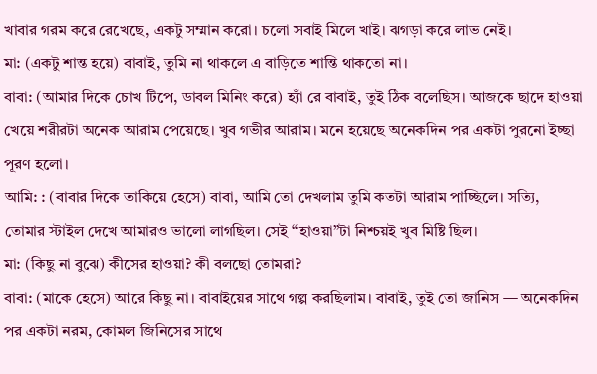খাবার গরম করে রেখেছে, একটু সম্মান করো। চলো সবাই মিলে খাই। ঝগড়া করে লাভ নেই।
মা: (একটু শান্ত হয়ে) বাবাই, তুমি না থাকলে এ বাড়িতে শান্তি থাকতো না।
বাবা: (আমার দিকে চোখ টিপে, ডাবল মিনিং করে) হ্যাঁ রে বাবাই, তুই ঠিক বলেছিস। আজকে ছাদে হাওয়া খেয়ে শরীরটা অনেক আরাম পেয়েছে। খুব গভীর আরাম। মনে হয়েছে অনেকদিন পর একটা পুরনো ইচ্ছা পূরণ হলো।
আমি: : (বাবার দিকে তাকিয়ে হেসে) বাবা, আমি তো দেখলাম তুমি কতটা আরাম পাচ্ছিলে। সত্যি, তোমার স্টাইল দেখে আমারও ভালো লাগছিল। সেই “হাওয়া”টা নিশ্চয়ই খুব মিষ্টি ছিল।
মা: (কিছু না বুঝে) কীসের হাওয়া? কী বলছো তোমরা?
বাবা: (মাকে হেসে) আরে কিছু না। বাবাইয়ের সাথে গল্প করছিলাম। বাবাই, তুই তো জানিস — অনেকদিন পর একটা নরম, কোমল জিনিসের সাথে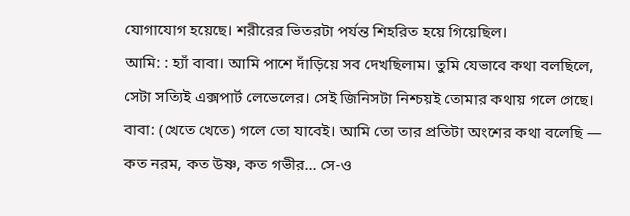যোগাযোগ হয়েছে। শরীরের ভিতরটা পর্যন্ত শিহরিত হয়ে গিয়েছিল।
আমি: : হ্যাঁ বাবা। আমি পাশে দাঁড়িয়ে সব দেখছিলাম। তুমি যেভাবে কথা বলছিলে, সেটা সত্যিই এক্সপার্ট লেভেলের। সেই জিনিসটা নিশ্চয়ই তোমার কথায় গলে গেছে।
বাবা: (খেতে খেতে) গলে তো যাবেই। আমি তো তার প্রতিটা অংশের কথা বলেছি — কত নরম, কত উষ্ণ, কত গভীর... সে-ও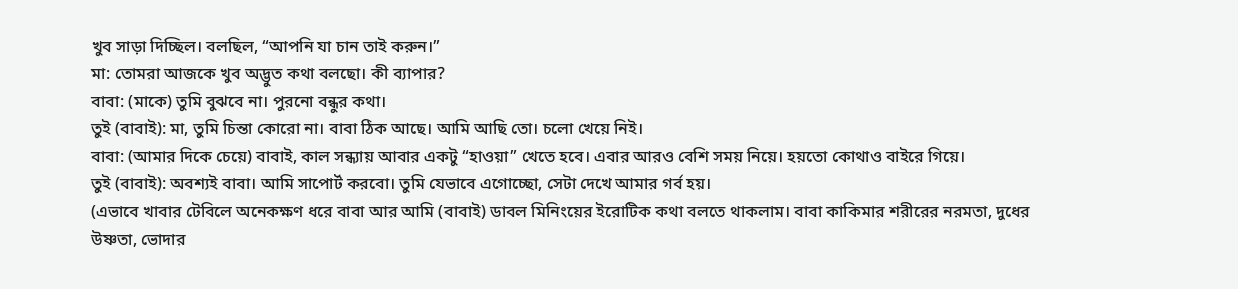খুব সাড়া দিচ্ছিল। বলছিল, “আপনি যা চান তাই করুন।”
মা: তোমরা আজকে খুব অদ্ভুত কথা বলছো। কী ব্যাপার?
বাবা: (মাকে) তুমি বুঝবে না। পুরনো বন্ধুর কথা।
তুই (বাবাই): মা, তুমি চিন্তা কোরো না। বাবা ঠিক আছে। আমি আছি তো। চলো খেয়ে নিই।
বাবা: (আমার দিকে চেয়ে) বাবাই, কাল সন্ধ্যায় আবার একটু “হাওয়া” খেতে হবে। এবার আরও বেশি সময় নিয়ে। হয়তো কোথাও বাইরে গিয়ে।
তুই (বাবাই): অবশ্যই বাবা। আমি সাপোর্ট করবো। তুমি যেভাবে এগোচ্ছো, সেটা দেখে আমার গর্ব হয়।
(এভাবে খাবার টেবিলে অনেকক্ষণ ধরে বাবা আর আমি (বাবাই) ডাবল মিনিংয়ের ইরোটিক কথা বলতে থাকলাম। বাবা কাকিমার শরীরের নরমতা, দুধের উষ্ণতা, ভোদার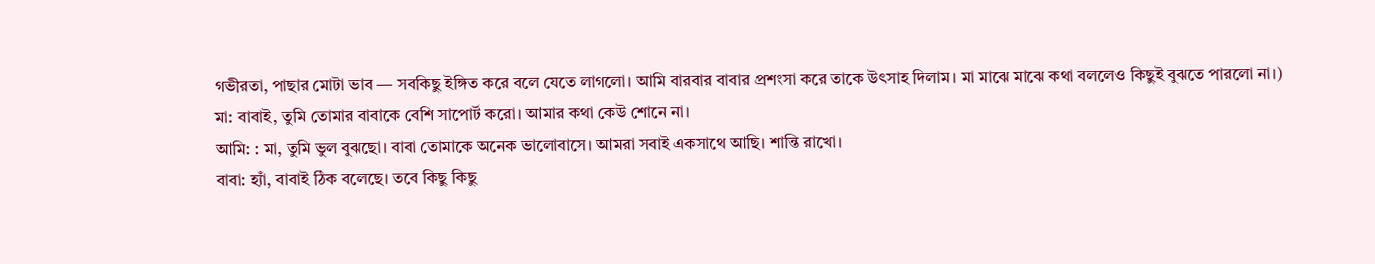গভীরতা, পাছার মোটা ভাব — সবকিছু ইঙ্গিত করে বলে যেতে লাগলো। আমি বারবার বাবার প্রশংসা করে তাকে উৎসাহ দিলাম। মা মাঝে মাঝে কথা বললেও কিছুই বুঝতে পারলো না।)
মা: বাবাই, তুমি তোমার বাবাকে বেশি সাপোর্ট করো। আমার কথা কেউ শোনে না।
আমি: : মা, তুমি ভুল বুঝছো। বাবা তোমাকে অনেক ভালোবাসে। আমরা সবাই একসাথে আছি। শান্তি রাখো।
বাবা: হ্যাঁ, বাবাই ঠিক বলেছে। তবে কিছু কিছু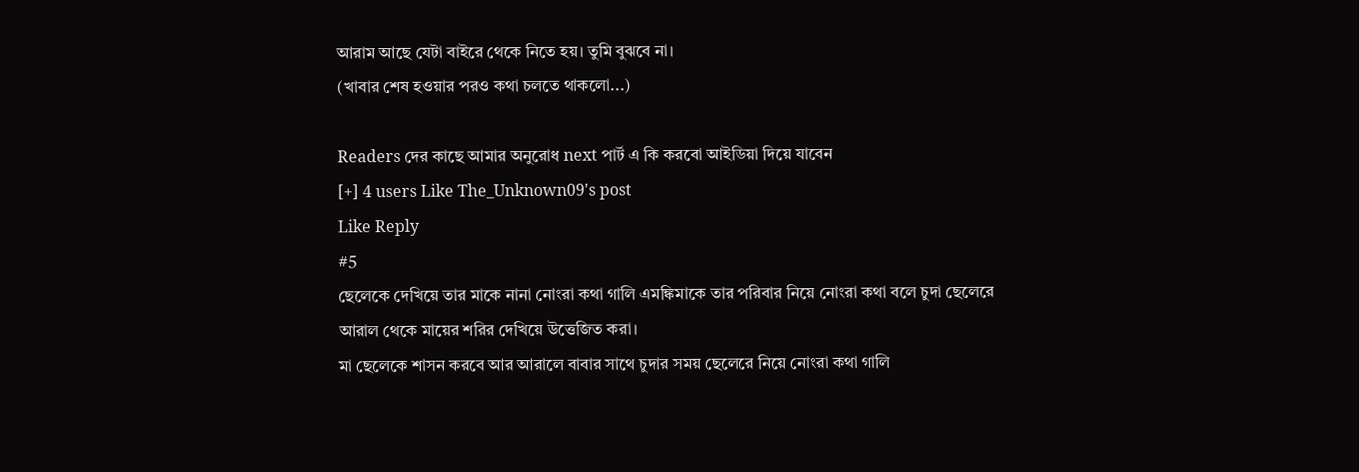আরাম আছে যেটা বাইরে থেকে নিতে হয়। তুমি বুঝবে না।
(খাবার শেষ হওয়ার পরও কথা চলতে থাকলো...)

Readers দের কাছে আমার অনুরোধ next পার্ট এ কি করবো আইডিয়া দিয়ে যাবেন
[+] 4 users Like The_Unknown09's post
Like Reply
#5
ছেলেকে দেখিয়ে তার মাকে নানা নোংরা কথা গালি এমঙ্কিমাকে তার পরিবার নিয়ে নোংরা কথা বলে চুদা ছেলেরে আরাল থেকে মায়ের শরির দেখিয়ে উত্তেজিত করা।
মা ছেলেকে শাসন করবে আর আরালে বাবার সাথে চুদার সময় ছেলেরে নিয়ে নোংরা কথা গালি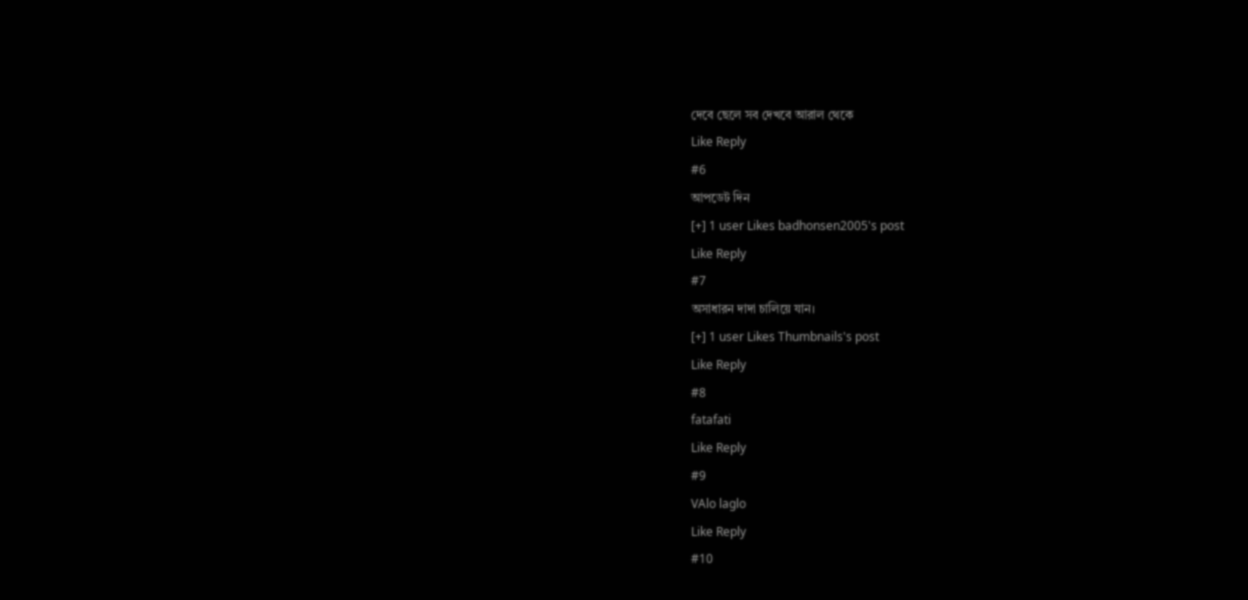দেবে ছেলে সব দেখবে আরাল থেকে
Like Reply
#6
আপডেট দিন
[+] 1 user Likes badhonsen2005's post
Like Reply
#7
অসাধারন দাদা চালিয়ে যান।
[+] 1 user Likes Thumbnails's post
Like Reply
#8
fatafati
Like Reply
#9
VAlo laglo
Like Reply
#10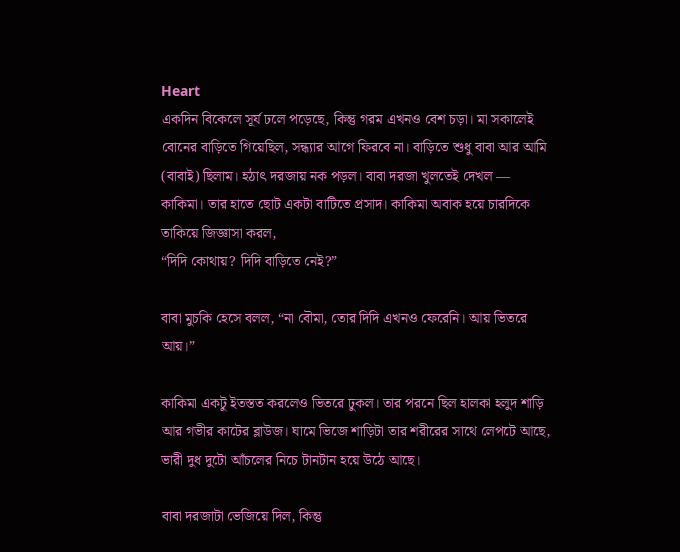Heart
একদিন বিকেলে সূর্য ঢলে পড়েছে, কিন্তু গরম এখনও বেশ চড়া। মা সকালেই বোনের বাড়িতে গিয়েছিল, সন্ধ্যার আগে ফিরবে না। বাড়িতে শুধু বাবা আর আমি (বাবাই) ছিলাম। হঠাৎ দরজায় নক পড়ল। বাবা দরজা খুলতেই দেখল — কাকিমা। তার হাতে ছোট একটা বাটিতে প্রসাদ। কাকিমা অবাক হয়ে চারদিকে তাকিয়ে জিজ্ঞাসা করল,
“দিদি কোথায়? দিদি বাড়িতে নেই?”

বাবা মুচকি হেসে বলল, “না বৌমা, তোর দিদি এখনও ফেরেনি। আয় ভিতরে আয়।”

কাকিমা একটু ইতস্তত করলেও ভিতরে ঢুকল। তার পরনে ছিল হালকা হলুদ শাড়ি আর গভীর কাটের ব্লাউজ। ঘামে ভিজে শাড়িটা তার শরীরের সাথে লেপটে আছে, ভারী দুধ দুটো আঁচলের নিচে টানটান হয়ে উঠে আছে।

বাবা দরজাটা ভেজিয়ে দিল, কিন্তু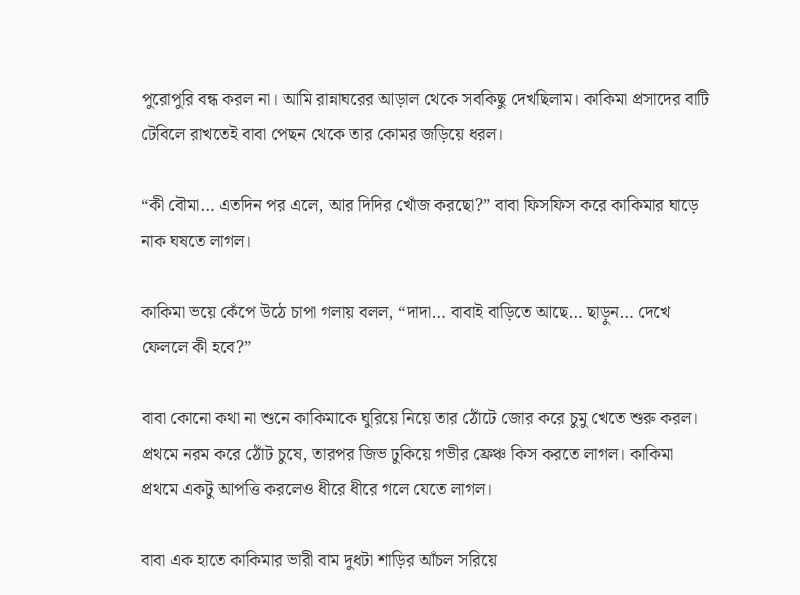পুরোপুরি বন্ধ করল না। আমি রান্নাঘরের আড়াল থেকে সবকিছু দেখছিলাম। কাকিমা প্রসাদের বাটি টেবিলে রাখতেই বাবা পেছন থেকে তার কোমর জড়িয়ে ধরল।

“কী বৌমা… এতদিন পর এলে, আর দিদির খোঁজ করছো?” বাবা ফিসফিস করে কাকিমার ঘাড়ে নাক ঘষতে লাগল।

কাকিমা ভয়ে কেঁপে উঠে চাপা গলায় বলল, “দাদা… বাবাই বাড়িতে আছে… ছাড়ুন… দেখে ফেললে কী হবে?”

বাবা কোনো কথা না শুনে কাকিমাকে ঘুরিয়ে নিয়ে তার ঠোঁটে জোর করে চুমু খেতে শুরু করল। প্রথমে নরম করে ঠোঁট চুষে, তারপর জিভ ঢুকিয়ে গভীর ফ্রেঞ্চ কিস করতে লাগল। কাকিমা প্রথমে একটু আপত্তি করলেও ধীরে ধীরে গলে যেতে লাগল।

বাবা এক হাতে কাকিমার ভারী বাম দুধটা শাড়ির আঁচল সরিয়ে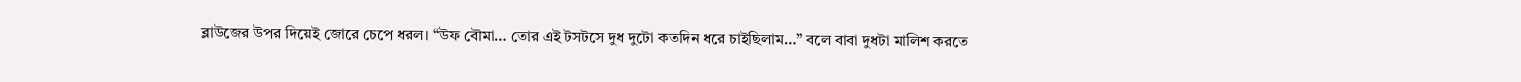ব্লাউজের উপর দিয়েই জোরে চেপে ধরল। “উফ বৌমা… তোর এই টসটসে দুধ দুটো কতদিন ধরে চাইছিলাম…” বলে বাবা দুধটা মালিশ করতে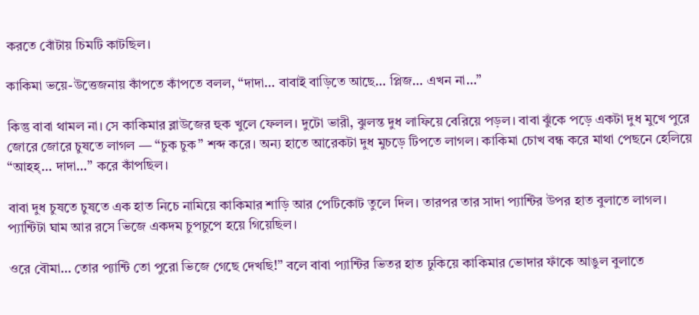করতে বোঁটায় চিমটি কাটছিল।

কাকিমা ভয়ে-উত্তেজনায় কাঁপতে কাঁপতে বলল, “দাদা… বাবাই বাড়িতে আছে… প্লিজ… এখন না…”

কিন্তু বাবা থামল না। সে কাকিমার ব্লাউজের হুক খুলে ফেলল। দুটো ভারী, ঝুলন্ত দুধ লাফিয়ে বেরিয়ে পড়ল। বাবা ঝুঁকে পড়ে একটা দুধ মুখে পুরে জোরে জোরে চুষতে লাগল — “চুক চুক” শব্দ করে। অন্য হাতে আরেকটা দুধ মুচড়ে টিপতে লাগল। কাকিমা চোখ বন্ধ করে মাথা পেছনে হেলিয়ে “আহহ্… দাদা…” করে কাঁপছিল।

বাবা দুধ চুষতে চুষতে এক হাত নিচে নামিয়ে কাকিমার শাড়ি আর পেটিকোট তুলে দিল। তারপর তার সাদা প্যান্টির উপর হাত বুলাতে লাগল। প্যান্টিটা ঘাম আর রসে ভিজে একদম চুপচুপে হয়ে গিয়েছিল।

ওরে বৌমা… তোর প্যান্টি তো পুরো ভিজে গেছে দেখছি!” বলে বাবা প্যান্টির ভিতর হাত ঢুকিয়ে কাকিমার ভোদার ফাঁকে আঙুল বুলাতে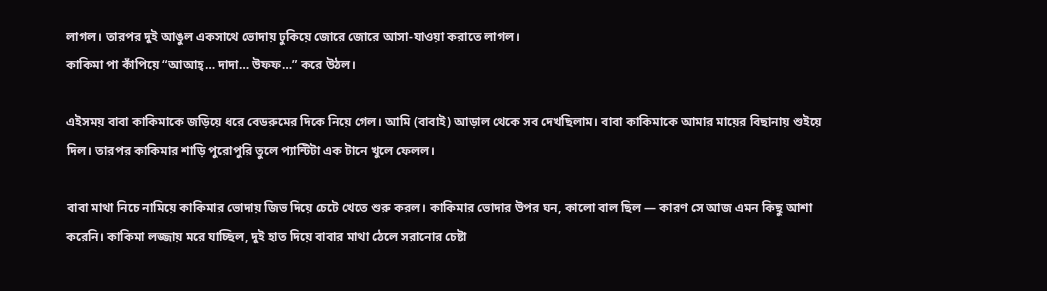লাগল। তারপর দুই আঙুল একসাথে ভোদায় ঢুকিয়ে জোরে জোরে আসা-যাওয়া করাতে লাগল।
কাকিমা পা কাঁপিয়ে “আআহ্… দাদা… উফফ…” করে উঠল।

এইসময় বাবা কাকিমাকে জড়িয়ে ধরে বেডরুমের দিকে নিয়ে গেল। আমি (বাবাই) আড়াল থেকে সব দেখছিলাম। বাবা কাকিমাকে আমার মায়ের বিছানায় শুইয়ে দিল। তারপর কাকিমার শাড়ি পুরোপুরি তুলে প্যান্টিটা এক টানে খুলে ফেলল।

বাবা মাথা নিচে নামিয়ে কাকিমার ভোদায় জিভ দিয়ে চেটে খেতে শুরু করল। কাকিমার ভোদার উপর ঘন, কালো বাল ছিল — কারণ সে আজ এমন কিছু আশা করেনি। কাকিমা লজ্জায় মরে যাচ্ছিল, দুই হাত দিয়ে বাবার মাথা ঠেলে সরানোর চেষ্টা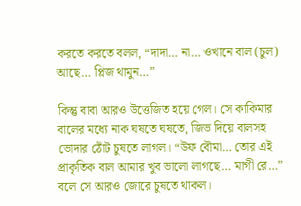করতে করতে বলল, “দাদা… না… ওখানে বাল (চুল) আছে… প্লিজ থামুন…”

কিন্তু বাবা আরও উত্তেজিত হয়ে গেল। সে কাকিমার বালের মধ্যে নাক ঘষতে ঘষতে, জিভ দিয়ে বালসহ ভোদার ঠোঁট চুষতে লাগল। “উফ বৌমা… তোর এই প্রাকৃতিক বাল আমার খুব ভালো লাগছে… মাগী রে…” বলে সে আরও জোরে চুষতে থাকল।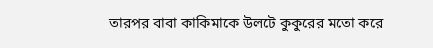তারপর বাবা কাকিমাকে উলটে কুকুরের মতো করে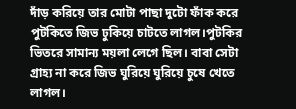দাঁড় করিয়ে তার মোটা পাছা দুটো ফাঁক করে পুটকিতে জিভ ঢুকিয়ে চাটতে লাগল।পুটকির ভিতরে সামান্য ময়লা লেগে ছিল। বাবা সেটা গ্রাহ্য না করে জিভ ঘুরিয়ে ঘুরিয়ে চুষে খেতে লাগল।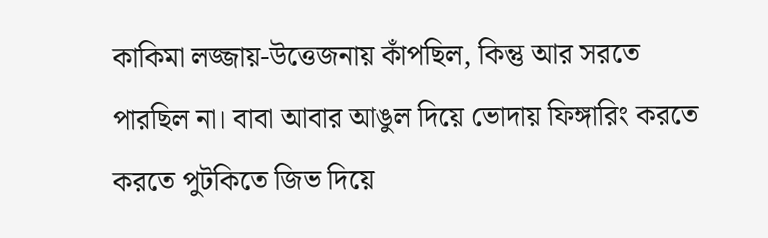কাকিমা লজ্জায়-উত্তেজনায় কাঁপছিল, কিন্তু আর সরতে পারছিল না। বাবা আবার আঙুল দিয়ে ভোদায় ফিঙ্গারিং করতে করতে পুটকিতে জিভ দিয়ে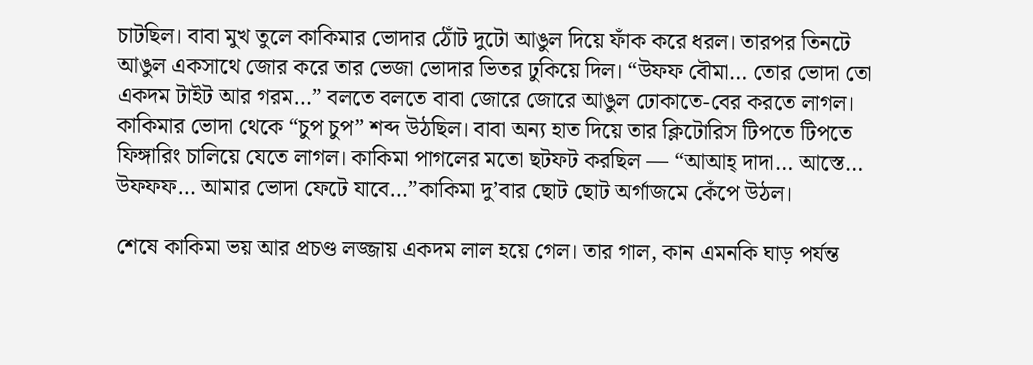চাটছিল। বাবা মুখ তুলে কাকিমার ভোদার ঠোঁট দুটো আঙুল দিয়ে ফাঁক করে ধরল। তারপর তিনটে আঙুল একসাথে জোর করে তার ভেজা ভোদার ভিতর ঢুকিয়ে দিল। “উফফ বৌমা… তোর ভোদা তো একদম টাইট আর গরম…” বলতে বলতে বাবা জোরে জোরে আঙুল ঢোকাতে-বের করতে লাগল। কাকিমার ভোদা থেকে “চুপ চুপ” শব্দ উঠছিল। বাবা অন্য হাত দিয়ে তার ক্লিটোরিস টিপতে টিপতে ফিঙ্গারিং চালিয়ে যেতে লাগল। কাকিমা পাগলের মতো ছটফট করছিল — “আআহ্ দাদা… আস্তে… উফফফ… আমার ভোদা ফেটে যাবে…”কাকিমা দু’বার ছোট ছোট অর্গাজমে কেঁপে উঠল।

শেষে কাকিমা ভয় আর প্রচণ্ড লজ্জায় একদম লাল হয়ে গেল। তার গাল, কান এমনকি ঘাড় পর্যন্ত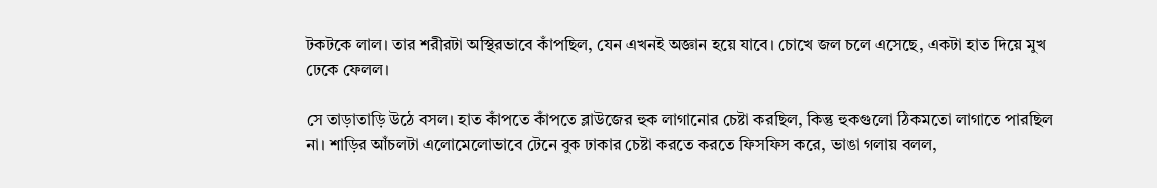টকটকে লাল। তার শরীরটা অস্থিরভাবে কাঁপছিল, যেন এখনই অজ্ঞান হয়ে যাবে। চোখে জল চলে এসেছে, একটা হাত দিয়ে মুখ ঢেকে ফেলল।

সে তাড়াতাড়ি উঠে বসল। হাত কাঁপতে কাঁপতে ব্লাউজের হুক লাগানোর চেষ্টা করছিল, কিন্তু হুকগুলো ঠিকমতো লাগাতে পারছিল না। শাড়ির আঁচলটা এলোমেলোভাবে টেনে বুক ঢাকার চেষ্টা করতে করতে ফিসফিস করে, ভাঙা গলায় বলল,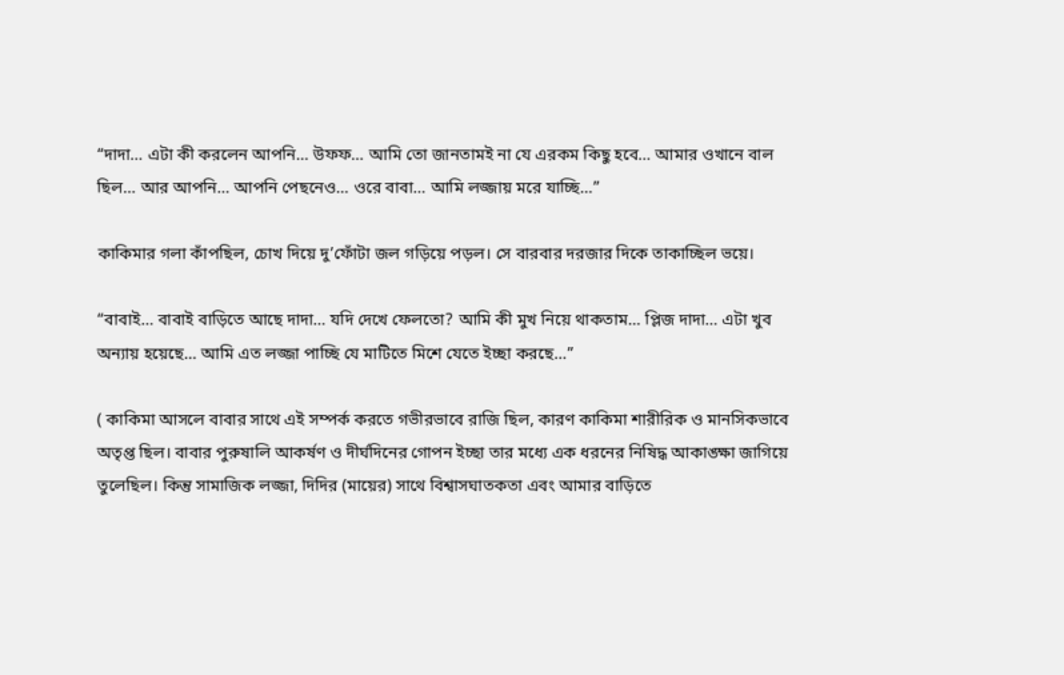“দাদা… এটা কী করলেন আপনি… উফফ… আমি তো জানতামই না যে এরকম কিছু হবে… আমার ওখানে বাল ছিল… আর আপনি… আপনি পেছনেও… ওরে বাবা… আমি লজ্জায় মরে যাচ্ছি…”

কাকিমার গলা কাঁপছিল, চোখ দিয়ে দু’ফোঁটা জল গড়িয়ে পড়ল। সে বারবার দরজার দিকে তাকাচ্ছিল ভয়ে।

“বাবাই… বাবাই বাড়িতে আছে দাদা… যদি দেখে ফেলতো? আমি কী মুখ নিয়ে থাকতাম… প্লিজ দাদা… এটা খুব অন্যায় হয়েছে… আমি এত লজ্জা পাচ্ছি যে মাটিতে মিশে যেতে ইচ্ছা করছে…”

( কাকিমা আসলে বাবার সাথে এই সম্পর্ক করতে গভীরভাবে রাজি ছিল, কারণ কাকিমা শারীরিক ও মানসিকভাবে অতৃপ্ত ছিল। বাবার পুরুষালি আকর্ষণ ও দীর্ঘদিনের গোপন ইচ্ছা তার মধ্যে এক ধরনের নিষিদ্ধ আকাঙ্ক্ষা জাগিয়ে তুলেছিল। কিন্তু সামাজিক লজ্জা, দিদির (মায়ের) সাথে বিশ্বাসঘাতকতা এবং আমার বাড়িতে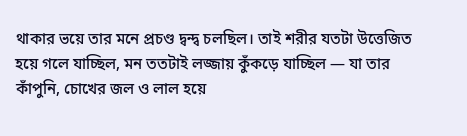থাকার ভয়ে তার মনে প্রচণ্ড দ্বন্দ্ব চলছিল। তাই শরীর যতটা উত্তেজিত হয়ে গলে যাচ্ছিল, মন ততটাই লজ্জায় কুঁকড়ে যাচ্ছিল — যা তার কাঁপুনি, চোখের জল ও লাল হয়ে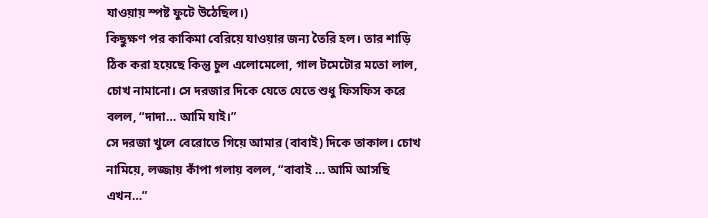যাওয়ায় স্পষ্ট ফুটে উঠেছিল।)
কিছুক্ষণ পর কাকিমা বেরিয়ে যাওয়ার জন্য তৈরি হল। তার শাড়ি ঠিক করা হয়েছে কিন্তু চুল এলোমেলো, গাল টমেটোর মতো লাল, চোখ নামানো। সে দরজার দিকে যেতে যেতে শুধু ফিসফিস করে বলল, “দাদা… আমি যাই।”
সে দরজা খুলে বেরোতে গিয়ে আমার (বাবাই) দিকে তাকাল। চোখ নামিয়ে, লজ্জায় কাঁপা গলায় বলল, “বাবাই … আমি আসছি এখন…”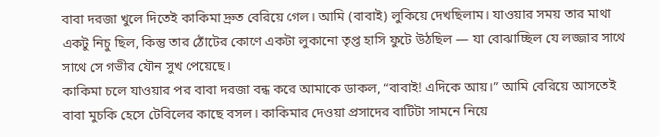বাবা দরজা খুলে দিতেই কাকিমা দ্রুত বেরিয়ে গেল। আমি (বাবাই) লুকিয়ে দেখছিলাম। যাওয়ার সময় তার মাথা একটু নিচু ছিল, কিন্তু তার ঠোঁটের কোণে একটা লুকানো তৃপ্ত হাসি ফুটে উঠছিল — যা বোঝাচ্ছিল যে লজ্জার সাথে সাথে সে গভীর যৌন সুখ পেয়েছে।
কাকিমা চলে যাওয়ার পর বাবা দরজা বন্ধ করে আমাকে ডাকল, “বাবাই! এদিকে আয়।” আমি বেরিয়ে আসতেই বাবা মুচকি হেসে টেবিলের কাছে বসল। কাকিমার দেওয়া প্রসাদের বাটিটা সামনে নিয়ে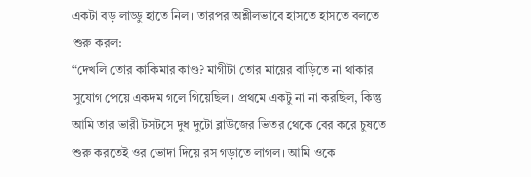একটা বড় লাড্ডু হাতে নিল। তারপর অশ্লীলভাবে হাসতে হাসতে বলতে শুরু করল:
“দেখলি তোর কাকিমার কাণ্ড? মাগীটা তোর মায়ের বাড়িতে না থাকার সুযোগ পেয়ে একদম গলে গিয়েছিল। প্রথমে একটু না না করছিল, কিন্তু আমি তার ভারী টসটসে দুধ দুটো ব্লাউজের ভিতর থেকে বের করে চুষতে শুরু করতেই ওর ভোদা দিয়ে রস গড়াতে লাগল। আমি ওকে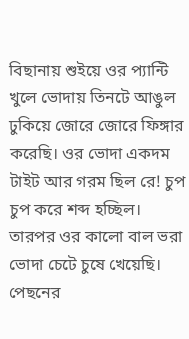বিছানায় শুইয়ে ওর প্যান্টি খুলে ভোদায় তিনটে আঙুল ঢুকিয়ে জোরে জোরে ফিঙ্গার করেছি। ওর ভোদা একদম টাইট আর গরম ছিল রে! চুপ চুপ করে শব্দ হচ্ছিল। তারপর ওর কালো বাল ভরা ভোদা চেটে চুষে খেয়েছি। পেছনের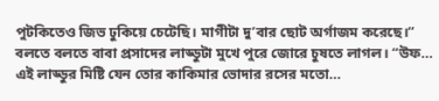পুটকিতেও জিভ ঢুকিয়ে চেটেছি। মাগীটা দু’বার ছোট অর্গাজম করেছে।”
বলতে বলতে বাবা প্রসাদের লাড্ডুটা মুখে পুরে জোরে চুষতে লাগল। “উফ… এই লাড্ডুর মিষ্টি যেন তোর কাকিমার ভোদার রসের মতো…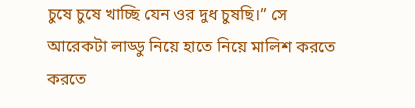চুষে চুষে খাচ্ছি যেন ওর দুধ চুষছি।” সে আরেকটা লাড্ডু নিয়ে হাতে নিয়ে মালিশ করতে করতে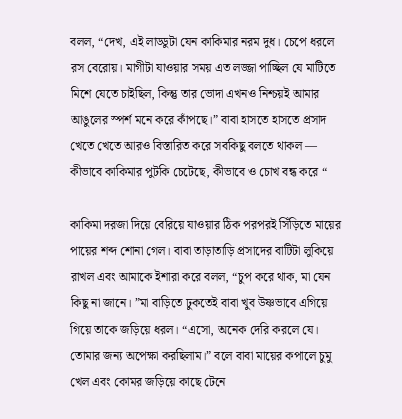বলল, “দেখ, এই লাড্ডুটা যেন কাকিমার নরম দুধ। চেপে ধরলে রস বেরোয়। মাগীটা যাওয়ার সময় এত লজ্জা পাচ্ছিল যে মাটিতে মিশে যেতে চাইছিল, কিন্তু তার ভোদা এখনও নিশ্চয়ই আমার আঙুলের স্পর্শ মনে করে কাঁপছে।” বাবা হাসতে হাসতে প্রসাদ খেতে খেতে আরও বিস্তারিত করে সবকিছু বলতে থাকল — কীভাবে কাকিমার পুটকি চেটেছে, কীভাবে ও চোখ বন্ধ করে “

কাকিমা দরজা দিয়ে বেরিয়ে যাওয়ার ঠিক পরপরই সিঁড়িতে মায়ের পায়ের শব্দ শোনা গেল। বাবা তাড়াতাড়ি প্রসাদের বাটিটা লুকিয়ে রাখল এবং আমাকে ইশারা করে বলল, “চুপ করে থাক, মা যেন কিছু না জানে। ”মা বাড়িতে ঢুকতেই বাবা খুব উষ্ণভাবে এগিয়ে গিয়ে তাকে জড়িয়ে ধরল। “এসো, অনেক দেরি করলে যে। তোমার জন্য অপেক্ষা করছিলাম।” বলে বাবা মায়ের কপালে চুমু খেল এবং কোমর জড়িয়ে কাছে টেনে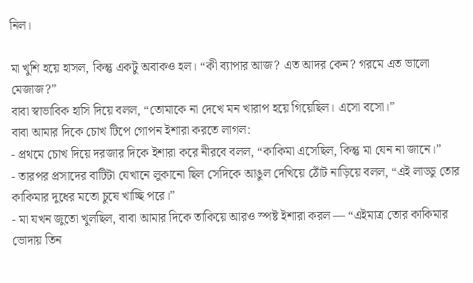নিল।

মা খুশি হয়ে হাসল, কিন্তু একটু অবাকও হল। “কী ব্যাপার আজ? এত আদর কেন? গরমে এত ভালো মেজাজ?”
বাবা স্বাভাবিক হাসি দিয়ে বলল, “তোমাকে না দেখে মন খারাপ হয়ে গিয়েছিল। এসো বসো।”
বাবা আমার দিকে চোখ টিপে গোপন ইশারা করতে লাগল:
- প্রথমে চোখ দিয়ে দরজার দিকে ইশারা করে নীরবে বলল, “কাকিমা এসেছিল, কিন্তু মা যেন না জানে।”
- তারপর প্রসাদের বাটিটা যেখানে লুকানো ছিল সেদিকে আঙুল দেখিয়ে ঠোঁট নাড়িয়ে বলল, “এই লাড্ডু তোর কাকিমার দুধের মতো চুষে খাচ্ছি পরে।”
- মা যখন জুতো খুলছিল, বাবা আমার দিকে তাকিয়ে আরও স্পষ্ট ইশারা করল — “এইমাত্র তোর কাকিমার ভোদায় তিন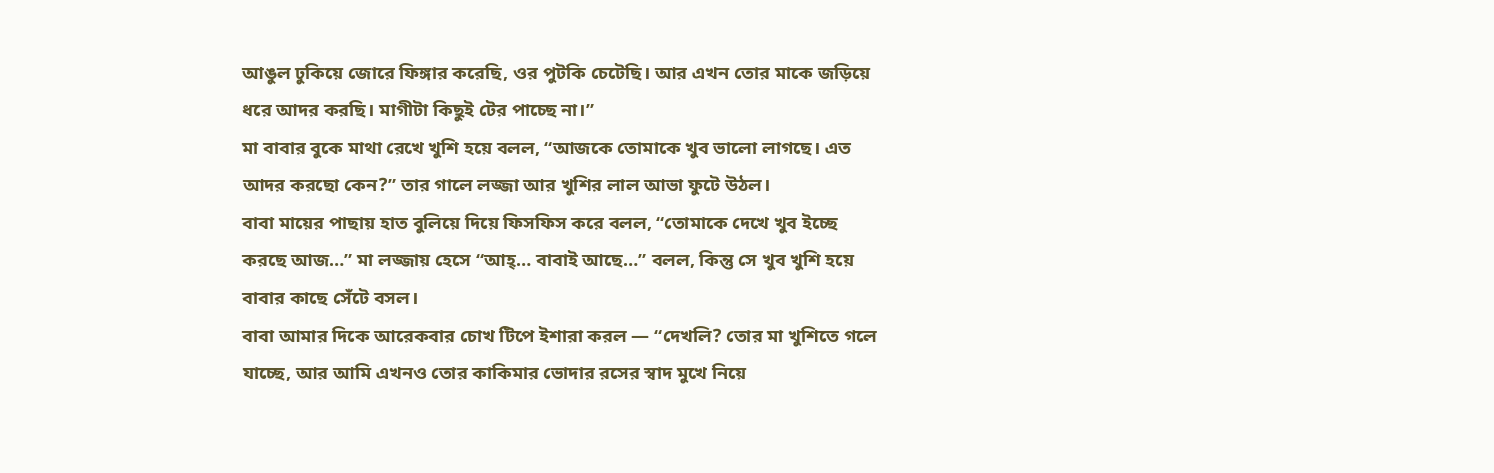আঙুল ঢুকিয়ে জোরে ফিঙ্গার করেছি, ওর পুটকি চেটেছি। আর এখন তোর মাকে জড়িয়ে ধরে আদর করছি। মাগীটা কিছুই টের পাচ্ছে না।”
মা বাবার বুকে মাথা রেখে খুশি হয়ে বলল, “আজকে তোমাকে খুব ভালো লাগছে। এত আদর করছো কেন?” তার গালে লজ্জা আর খুশির লাল আভা ফুটে উঠল।
বাবা মায়ের পাছায় হাত বুলিয়ে দিয়ে ফিসফিস করে বলল, “তোমাকে দেখে খুব ইচ্ছে করছে আজ…” মা লজ্জায় হেসে “আহ্… বাবাই আছে…” বলল, কিন্তু সে খুব খুশি হয়ে বাবার কাছে সেঁটে বসল।
বাবা আমার দিকে আরেকবার চোখ টিপে ইশারা করল — “দেখলি? তোর মা খুশিতে গলে যাচ্ছে, আর আমি এখনও তোর কাকিমার ভোদার রসের স্বাদ মুখে নিয়ে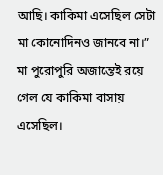আছি। কাকিমা এসেছিল সেটা মা কোনোদিনও জানবে না।”
মা পুরোপুরি অজান্তেই রয়ে গেল যে কাকিমা বাসায় এসেছিল।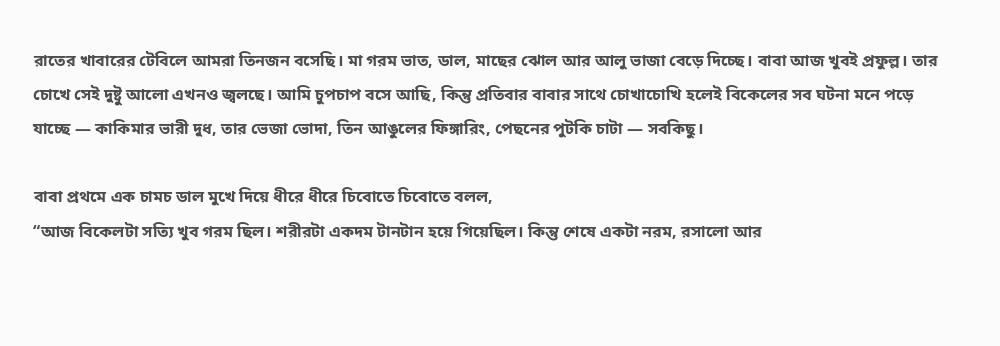রাতের খাবারের টেবিলে আমরা তিনজন বসেছি। মা গরম ভাত, ডাল, মাছের ঝোল আর আলু ভাজা বেড়ে দিচ্ছে। বাবা আজ খুবই প্রফুল্ল। তার চোখে সেই দুষ্টু আলো এখনও জ্বলছে। আমি চুপচাপ বসে আছি, কিন্তু প্রতিবার বাবার সাথে চোখাচোখি হলেই বিকেলের সব ঘটনা মনে পড়ে যাচ্ছে — কাকিমার ভারী দুধ, তার ভেজা ভোদা, তিন আঙুলের ফিঙ্গারিং, পেছনের পুটকি চাটা — সবকিছু।

বাবা প্রথমে এক চামচ ডাল মুখে দিয়ে ধীরে ধীরে চিবোতে চিবোতে বলল,
“আজ বিকেলটা সত্যি খুব গরম ছিল। শরীরটা একদম টানটান হয়ে গিয়েছিল। কিন্তু শেষে একটা নরম, রসালো আর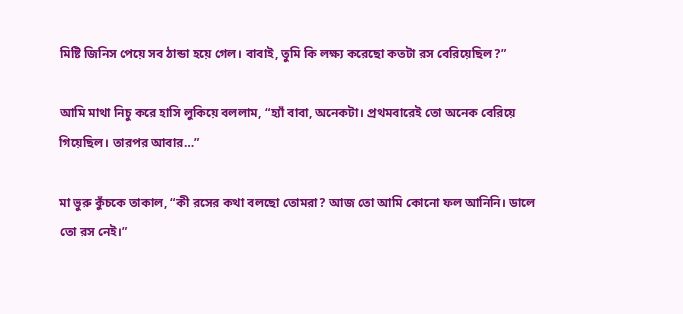মিষ্টি জিনিস পেয়ে সব ঠান্ডা হয়ে গেল। বাবাই, তুমি কি লক্ষ্য করেছো কতটা রস বেরিয়েছিল?”

আমি মাথা নিচু করে হাসি লুকিয়ে বললাম, “হ্যাঁ বাবা, অনেকটা। প্রথমবারেই তো অনেক বেরিয়ে গিয়েছিল। তারপর আবার…”

মা ভুরু কুঁচকে তাকাল, “কী রসের কথা বলছো তোমরা? আজ তো আমি কোনো ফল আনিনি। ডালে তো রস নেই।”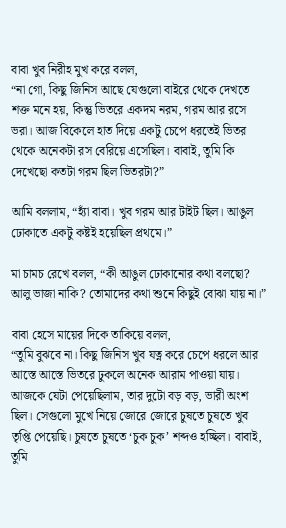বাবা খুব নিরীহ মুখ করে বলল,
“না গো, কিছু জিনিস আছে যেগুলো বাইরে থেকে দেখতে শক্ত মনে হয়, কিন্তু ভিতরে একদম নরম, গরম আর রসে ভরা। আজ বিকেলে হাত দিয়ে একটু চেপে ধরতেই ভিতর থেকে অনেকটা রস বেরিয়ে এসেছিল। বাবাই, তুমি কি দেখেছো কতটা গরম ছিল ভিতরটা?”

আমি বললাম, “হ্যাঁ বাবা। খুব গরম আর টাইট ছিল। আঙুল ঢোকাতে একটু কষ্টই হয়েছিল প্রথমে।”

মা চামচ রেখে বলল, “কী আঙুল ঢোকানোর কথা বলছো? আলু ভাজা নাকি? তোমাদের কথা শুনে কিছুই বোঝা যায় না।”

বাবা হেসে মায়ের দিকে তাকিয়ে বলল,
“তুমি বুঝবে না। কিছু জিনিস খুব যত্ন করে চেপে ধরলে আর আস্তে আস্তে ভিতরে ঢুকলে অনেক আরাম পাওয়া যায়। আজকে যেটা পেয়েছিলাম, তার দুটো বড় বড়, ভারী অংশ ছিল। সেগুলো মুখে নিয়ে জোরে জোরে চুষতে চুষতে খুব তৃপ্তি পেয়েছি। চুষতে চুষতে ‘চুক চুক’ শব্দও হচ্ছিল। বাবাই, তুমি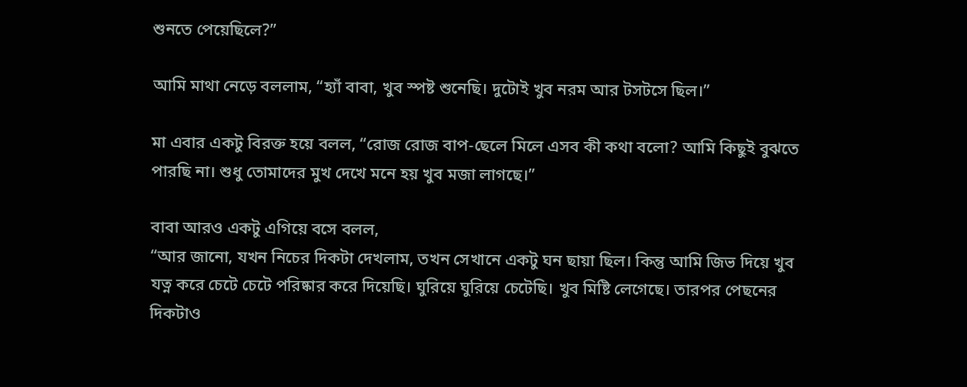শুনতে পেয়েছিলে?”

আমি মাথা নেড়ে বললাম, “হ্যাঁ বাবা, খুব স্পষ্ট শুনেছি। দুটোই খুব নরম আর টসটসে ছিল।”

মা এবার একটু বিরক্ত হয়ে বলল, “রোজ রোজ বাপ-ছেলে মিলে এসব কী কথা বলো? আমি কিছুই বুঝতে পারছি না। শুধু তোমাদের মুখ দেখে মনে হয় খুব মজা লাগছে।”

বাবা আরও একটু এগিয়ে বসে বলল,
“আর জানো, যখন নিচের দিকটা দেখলাম, তখন সেখানে একটু ঘন ছায়া ছিল। কিন্তু আমি জিভ দিয়ে খুব যত্ন করে চেটে চেটে পরিষ্কার করে দিয়েছি। ঘুরিয়ে ঘুরিয়ে চেটেছি। খুব মিষ্টি লেগেছে। তারপর পেছনের দিকটাও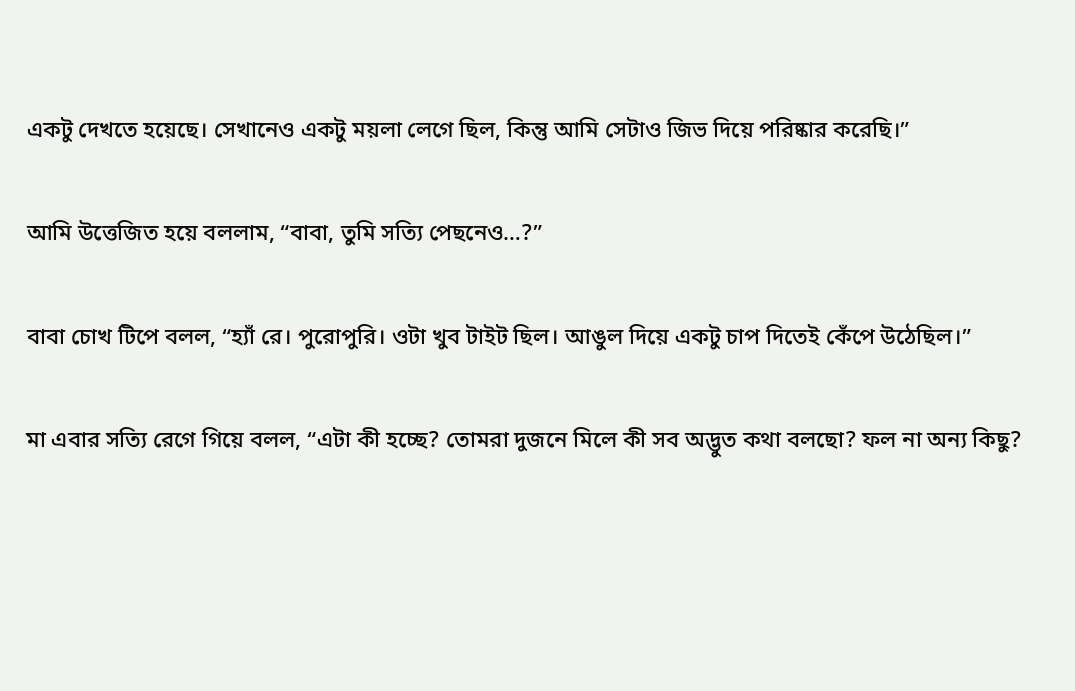একটু দেখতে হয়েছে। সেখানেও একটু ময়লা লেগে ছিল, কিন্তু আমি সেটাও জিভ দিয়ে পরিষ্কার করেছি।”

আমি উত্তেজিত হয়ে বললাম, “বাবা, তুমি সত্যি পেছনেও…?”

বাবা চোখ টিপে বলল, “হ্যাঁ রে। পুরোপুরি। ওটা খুব টাইট ছিল। আঙুল দিয়ে একটু চাপ দিতেই কেঁপে উঠেছিল।”

মা এবার সত্যি রেগে গিয়ে বলল, “এটা কী হচ্ছে? তোমরা দুজনে মিলে কী সব অদ্ভুত কথা বলছো? ফল না অন্য কিছু?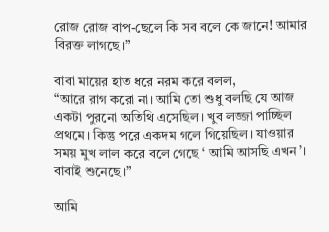রোজ রোজ বাপ-ছেলে কি সব বলে কে জানে! আমার বিরক্ত লাগছে।”

বাবা মায়ের হাত ধরে নরম করে বলল,
“আরে রাগ করো না। আমি তো শুধু বলছি যে আজ একটা পুরনো অতিথি এসেছিল। খুব লজ্জা পাচ্ছিল প্রথমে। কিন্তু পরে একদম গলে গিয়েছিল। যাওয়ার সময় মুখ লাল করে বলে গেছে ‘ আমি আসছি এখন’। বাবাই শুনেছে।”

আমি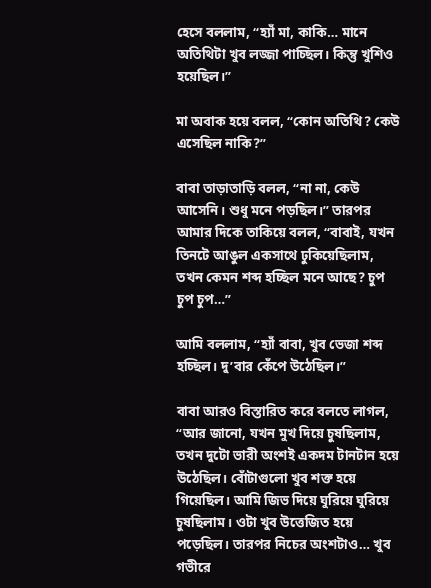হেসে বললাম, “হ্যাঁ মা, কাকি… মানে অতিথিটা খুব লজ্জা পাচ্ছিল। কিন্তু খুশিও হয়েছিল।”

মা অবাক হয়ে বলল, “কোন অতিথি? কেউ এসেছিল নাকি?”

বাবা তাড়াতাড়ি বলল, “না না, কেউ আসেনি। শুধু মনে পড়ছিল।” তারপর আমার দিকে তাকিয়ে বলল, “বাবাই, যখন তিনটে আঙুল একসাথে ঢুকিয়েছিলাম, তখন কেমন শব্দ হচ্ছিল মনে আছে? চুপ চুপ চুপ…”

আমি বললাম, “হ্যাঁ বাবা, খুব ভেজা শব্দ হচ্ছিল। দু’বার কেঁপে উঠেছিল।”

বাবা আরও বিস্তারিত করে বলতে লাগল,
“আর জানো, যখন মুখ দিয়ে চুষছিলাম, তখন দুটো ভারী অংশই একদম টানটান হয়ে উঠেছিল। বোঁটাগুলো খুব শক্ত হয়ে গিয়েছিল। আমি জিভ দিয়ে ঘুরিয়ে ঘুরিয়ে চুষছিলাম। ওটা খুব উত্তেজিত হয়ে পড়েছিল। তারপর নিচের অংশটাও… খুব গভীরে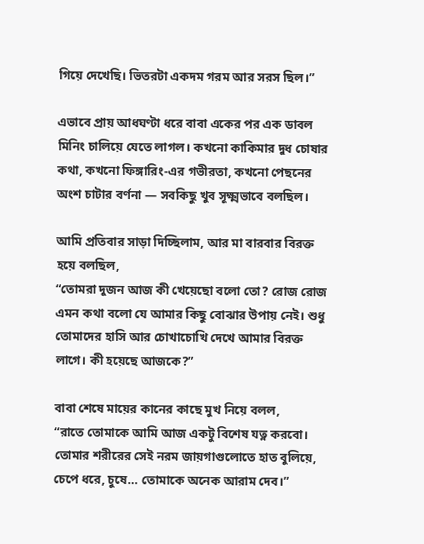গিয়ে দেখেছি। ভিতরটা একদম গরম আর সরস ছিল।”

এভাবে প্রায় আধঘণ্টা ধরে বাবা একের পর এক ডাবল মিনিং চালিয়ে যেতে লাগল। কখনো কাকিমার দুধ চোষার কথা, কখনো ফিঙ্গারিং-এর গভীরতা, কখনো পেছনের অংশ চাটার বর্ণনা — সবকিছু খুব সূক্ষ্মভাবে বলছিল।

আমি প্রতিবার সাড়া দিচ্ছিলাম, আর মা বারবার বিরক্ত হয়ে বলছিল,
“তোমরা দুজন আজ কী খেয়েছো বলো তো? রোজ রোজ এমন কথা বলো যে আমার কিছু বোঝার উপায় নেই। শুধু তোমাদের হাসি আর চোখাচোখি দেখে আমার বিরক্ত লাগে। কী হয়েছে আজকে?”

বাবা শেষে মায়ের কানের কাছে মুখ নিয়ে বলল,
“রাতে তোমাকে আমি আজ একটু বিশেষ যত্ন করবো। তোমার শরীরের সেই নরম জায়গাগুলোতে হাত বুলিয়ে, চেপে ধরে, চুষে… তোমাকে অনেক আরাম দেব।”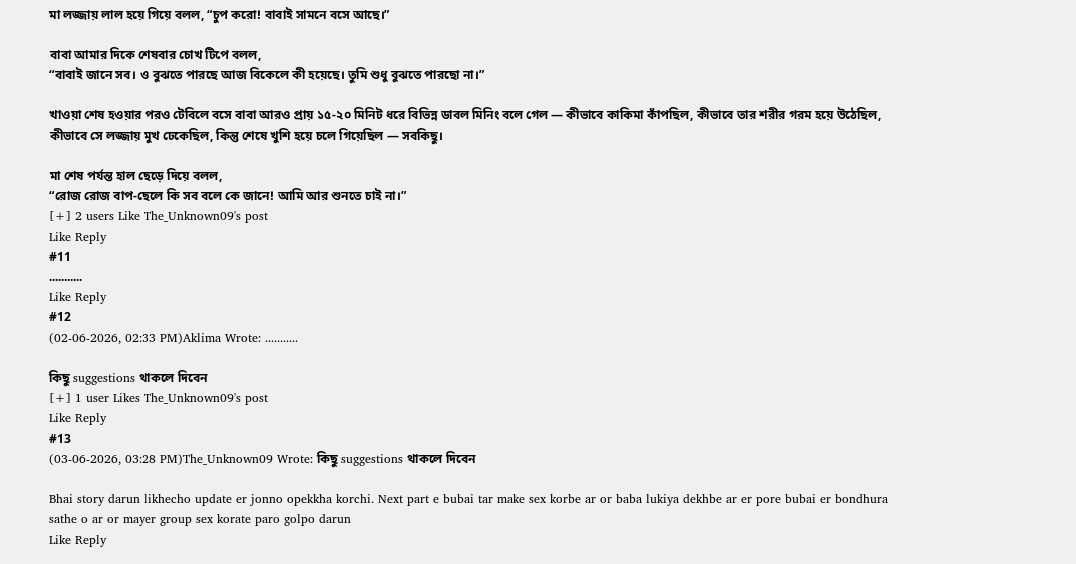মা লজ্জায় লাল হয়ে গিয়ে বলল, “চুপ করো! বাবাই সামনে বসে আছে।”

বাবা আমার দিকে শেষবার চোখ টিপে বলল,
“বাবাই জানে সব। ও বুঝতে পারছে আজ বিকেলে কী হয়েছে। তুমি শুধু বুঝতে পারছো না।”

খাওয়া শেষ হওয়ার পরও টেবিলে বসে বাবা আরও প্রায় ১৫-২০ মিনিট ধরে বিভিন্ন ডাবল মিনিং বলে গেল — কীভাবে কাকিমা কাঁপছিল, কীভাবে তার শরীর গরম হয়ে উঠেছিল, কীভাবে সে লজ্জায় মুখ ঢেকেছিল, কিন্তু শেষে খুশি হয়ে চলে গিয়েছিল — সবকিছু।

মা শেষ পর্যন্ত হাল ছেড়ে দিয়ে বলল,
“রোজ রোজ বাপ-ছেলে কি সব বলে কে জানে! আমি আর শুনতে চাই না।”
[+] 2 users Like The_Unknown09's post
Like Reply
#11
...........
Like Reply
#12
(02-06-2026, 02:33 PM)Aklima Wrote: ...........

কিছু suggestions থাকলে দিবেন
[+] 1 user Likes The_Unknown09's post
Like Reply
#13
(03-06-2026, 03:28 PM)The_Unknown09 Wrote: কিছু suggestions থাকলে দিবেন

Bhai story darun likhecho update er jonno opekkha korchi. Next part e bubai tar make sex korbe ar or baba lukiya dekhbe ar er pore bubai er bondhura sathe o ar or mayer group sex korate paro golpo darun
Like Reply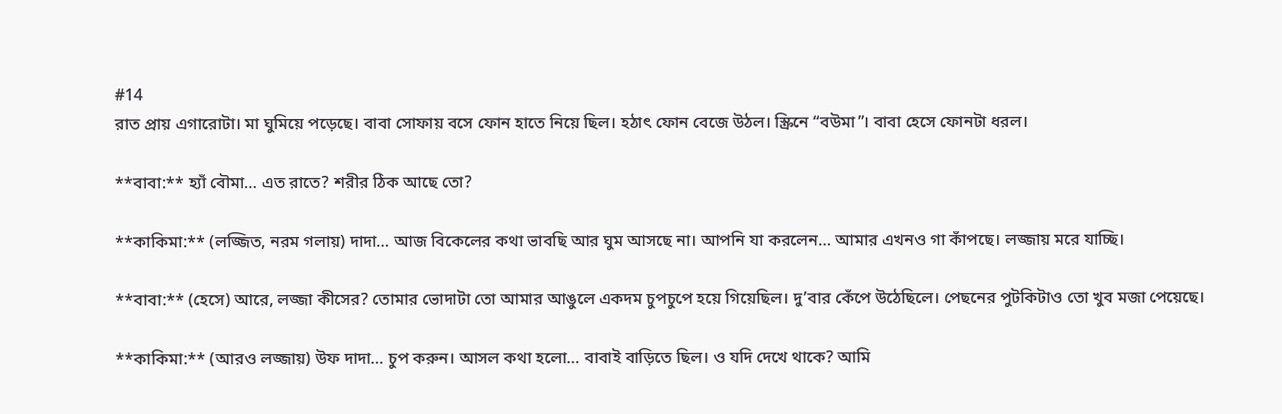#14
রাত প্রায় এগারোটা। মা ঘুমিয়ে পড়েছে। বাবা সোফায় বসে ফোন হাতে নিয়ে ছিল। হঠাৎ ফোন বেজে উঠল। স্ক্রিনে “বউমা”। বাবা হেসে ফোনটা ধরল।

**বাবা:** হ্যাঁ বৌমা… এত রাতে? শরীর ঠিক আছে তো?

**কাকিমা:** (লজ্জিত, নরম গলায়) দাদা… আজ বিকেলের কথা ভাবছি আর ঘুম আসছে না। আপনি যা করলেন… আমার এখনও গা কাঁপছে। লজ্জায় মরে যাচ্ছি।

**বাবা:** (হেসে) আরে, লজ্জা কীসের? তোমার ভোদাটা তো আমার আঙুলে একদম চুপচুপে হয়ে গিয়েছিল। দু’বার কেঁপে উঠেছিলে। পেছনের পুটকিটাও তো খুব মজা পেয়েছে।

**কাকিমা:** (আরও লজ্জায়) উফ দাদা… চুপ করুন। আসল কথা হলো… বাবাই বাড়িতে ছিল। ও যদি দেখে থাকে? আমি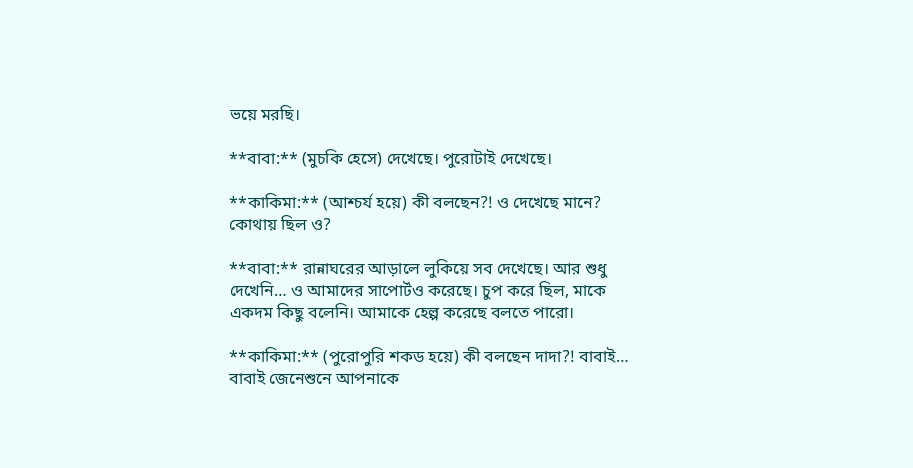ভয়ে মরছি।

**বাবা:** (মুচকি হেসে) দেখেছে। পুরোটাই দেখেছে।

**কাকিমা:** (আশ্চর্য হয়ে) কী বলছেন?! ও দেখেছে মানে? কোথায় ছিল ও?

**বাবা:** রান্নাঘরের আড়ালে লুকিয়ে সব দেখেছে। আর শুধু দেখেনি… ও আমাদের সাপোর্টও করেছে। চুপ করে ছিল, মাকে একদম কিছু বলেনি। আমাকে হেল্প করেছে বলতে পারো।

**কাকিমা:** (পুরোপুরি শকড হয়ে) কী বলছেন দাদা?! বাবাই… বাবাই জেনেশুনে আপনাকে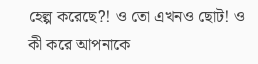হেল্প করেছে?! ও তো এখনও ছোট! ও কী করে আপনাকে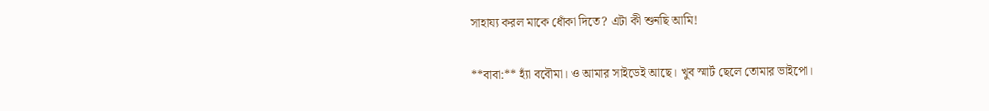সাহায্য করল মাকে ধোঁকা দিতে? এটা কী শুনছি আমি!

**বাবা:** হ্যাঁ ববৌমা। ও আমার সাইডেই আছে। খুব স্মার্ট ছেলে তোমার ভাইপো।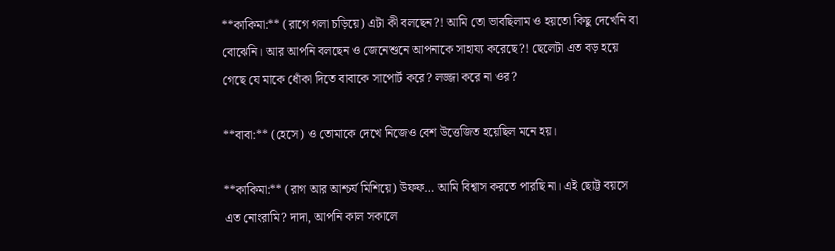**কাকিমা:** (রাগে গলা চড়িয়ে) এটা কী বলছেন?! আমি তো ভাবছিলাম ও হয়তো কিছু দেখেনি বা বোঝেনি। আর আপনি বলছেন ও জেনেশুনে আপনাকে সাহায্য করেছে?! ছেলেটা এত বড় হয়ে গেছে যে মাকে ধোঁকা দিতে বাবাকে সাপোর্ট করে? লজ্জা করে না ওর?

**বাবা:** (হেসে) ও তোমাকে দেখে নিজেও বেশ উত্তেজিত হয়েছিল মনে হয়।

**কাকিমা:** (রাগ আর আশ্চর্য মিশিয়ে) উফফ… আমি বিশ্বাস করতে পারছি না। এই ছোট্ট বয়সে এত নোংরামি? দাদা, আপনি কাল সকালে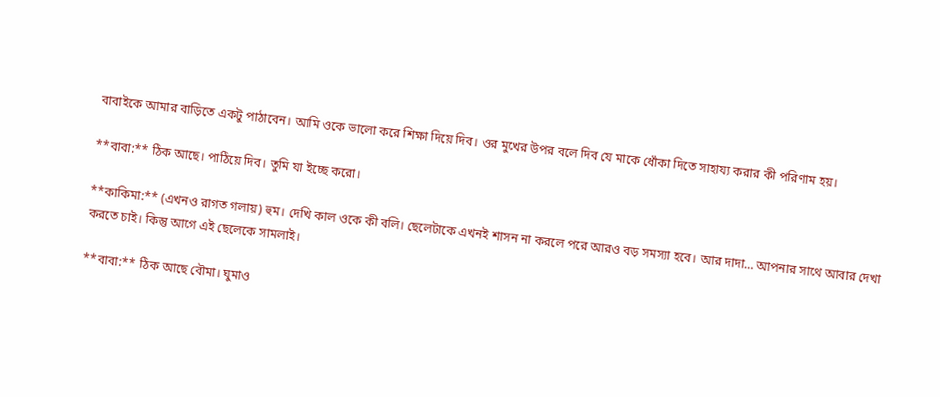বাবাইকে আমার বাড়িতে একটু পাঠাবেন। আমি ওকে ভালো করে শিক্ষা দিয়ে দিব। ওর মুখের উপর বলে দিব যে মাকে ধোঁকা দিতে সাহায্য করার কী পরিণাম হয়।

**বাবা:** ঠিক আছে। পাঠিয়ে দিব। তুমি যা ইচ্ছে করো।

**কাকিমা:** (এখনও রাগত গলায়) হুম। দেখি কাল ওকে কী বলি। ছেলেটাকে এখনই শাসন না করলে পরে আরও বড় সমস্যা হবে। আর দাদা… আপনার সাথে আবার দেখা করতে চাই। কিন্তু আগে এই ছেলেকে সামলাই।

**বাবা:** ঠিক আছে বৌমা। ঘুমাও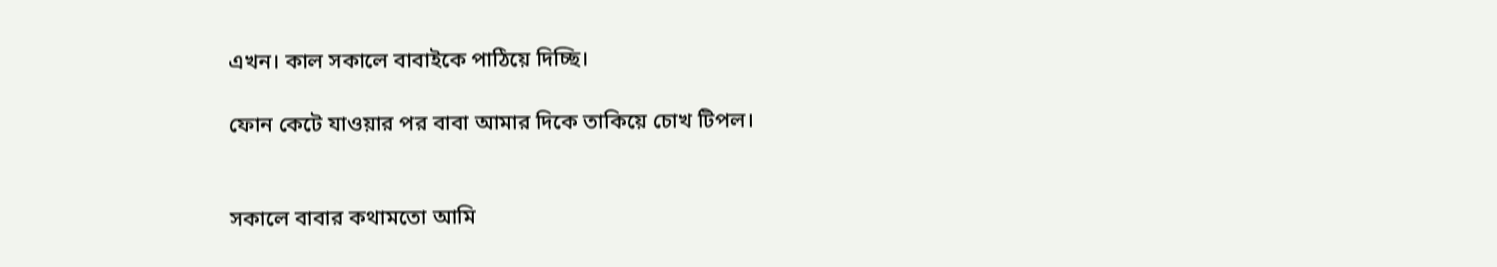এখন। কাল সকালে বাবাইকে পাঠিয়ে দিচ্ছি।

ফোন কেটে যাওয়ার পর বাবা আমার দিকে তাকিয়ে চোখ টিপল।


সকালে বাবার কথামতো আমি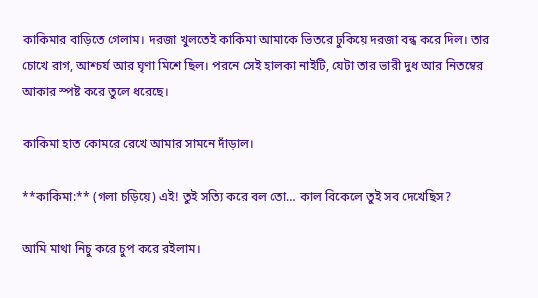কাকিমার বাড়িতে গেলাম। দরজা খুলতেই কাকিমা আমাকে ভিতরে ঢুকিয়ে দরজা বন্ধ করে দিল। তার চোখে রাগ, আশ্চর্য আর ঘৃণা মিশে ছিল। পরনে সেই হালকা নাইটি, যেটা তার ভারী দুধ আর নিতম্বের আকার স্পষ্ট করে তুলে ধরেছে।

কাকিমা হাত কোমরে রেখে আমার সামনে দাঁড়াল।

**কাকিমা:** (গলা চড়িয়ে) এই! তুই সত্যি করে বল তো… কাল বিকেলে তুই সব দেখেছিস?

আমি মাথা নিচু করে চুপ করে রইলাম।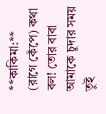**কাকিমা:** (রাগে কেঁপে) কথা বল! তোর বাবা আমাকে চুদার সময় তুই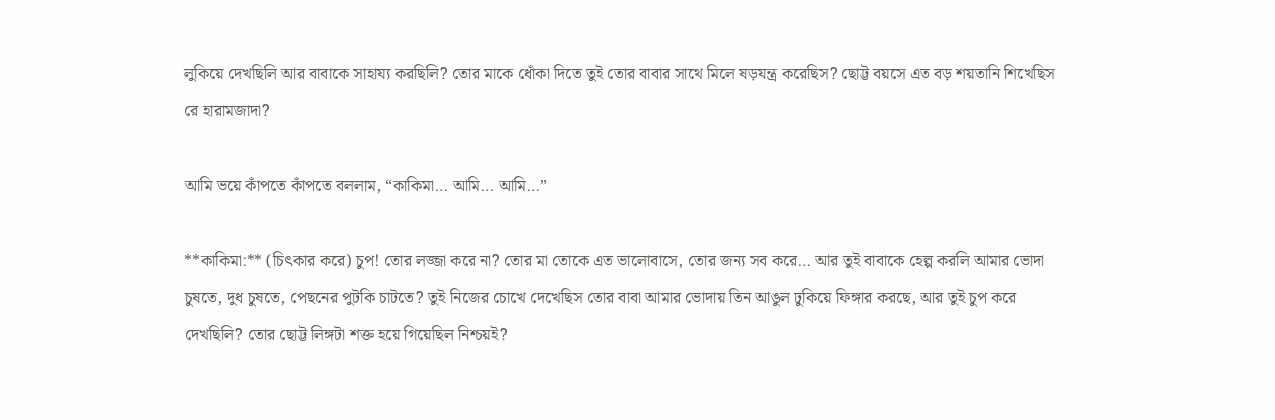লুকিয়ে দেখছিলি আর বাবাকে সাহায্য করছিলি? তোর মাকে ধোঁকা দিতে তুই তোর বাবার সাথে মিলে ষড়যন্ত্র করেছিস? ছোট্ট বয়সে এত বড় শয়তানি শিখেছিস রে হারামজাদা?

আমি ভয়ে কাঁপতে কাঁপতে বললাম, “কাকিমা… আমি… আমি…”

**কাকিমা:** (চিৎকার করে) চুপ! তোর লজ্জা করে না? তোর মা তোকে এত ভালোবাসে, তোর জন্য সব করে… আর তুই বাবাকে হেল্প করলি আমার ভোদা চুষতে, দুধ চুষতে, পেছনের পুটকি চাটতে? তুই নিজের চোখে দেখেছিস তোর বাবা আমার ভোদায় তিন আঙুল ঢুকিয়ে ফিঙ্গার করছে, আর তুই চুপ করে দেখছিলি? তোর ছোট্ট লিঙ্গটা শক্ত হয়ে গিয়েছিল নিশ্চয়ই?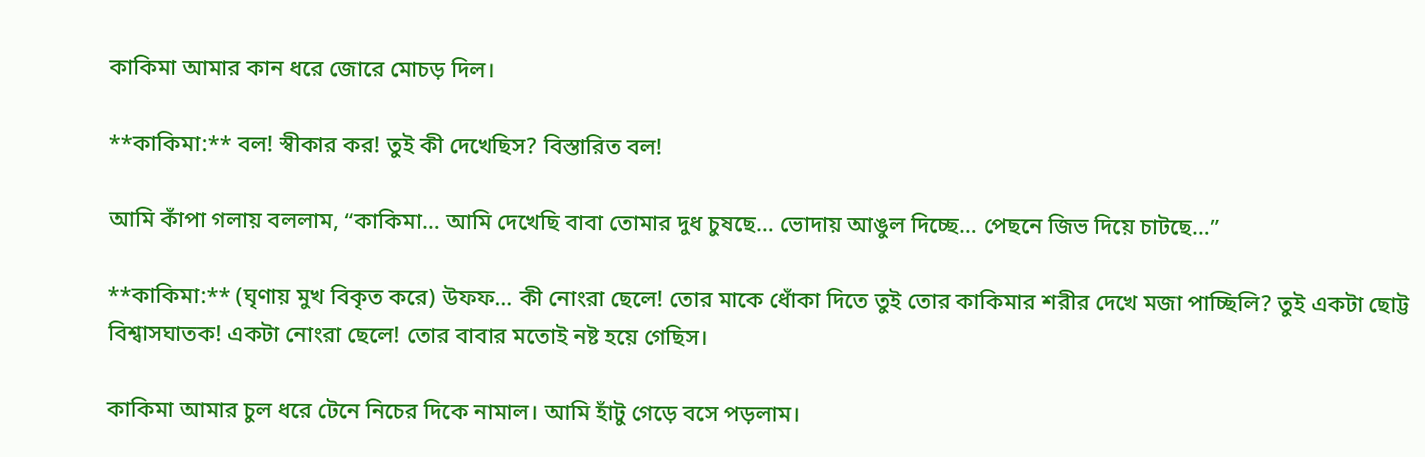কাকিমা আমার কান ধরে জোরে মোচড় দিল।

**কাকিমা:** বল! স্বীকার কর! তুই কী দেখেছিস? বিস্তারিত বল!

আমি কাঁপা গলায় বললাম, “কাকিমা… আমি দেখেছি বাবা তোমার দুধ চুষছে… ভোদায় আঙুল দিচ্ছে… পেছনে জিভ দিয়ে চাটছে…”

**কাকিমা:** (ঘৃণায় মুখ বিকৃত করে) উফফ… কী নোংরা ছেলে! তোর মাকে ধোঁকা দিতে তুই তোর কাকিমার শরীর দেখে মজা পাচ্ছিলি? তুই একটা ছোট্ট বিশ্বাসঘাতক! একটা নোংরা ছেলে! তোর বাবার মতোই নষ্ট হয়ে গেছিস।

কাকিমা আমার চুল ধরে টেনে নিচের দিকে নামাল। আমি হাঁটু গেড়ে বসে পড়লাম।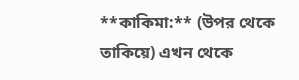**কাকিমা:** (উপর থেকে তাকিয়ে) এখন থেকে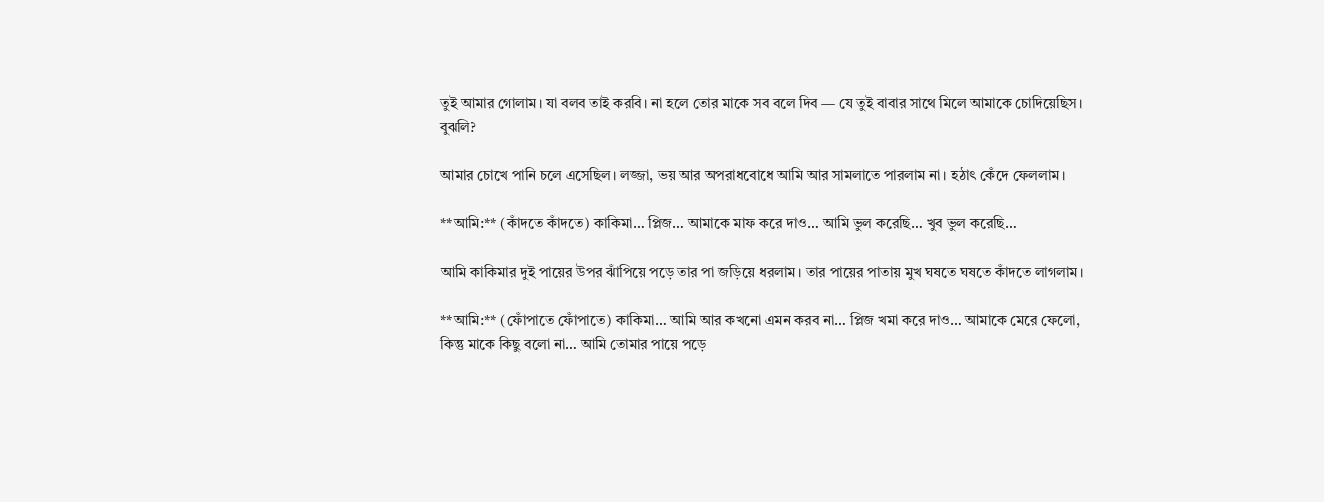তুই আমার গোলাম। যা বলব তাই করবি। না হলে তোর মাকে সব বলে দিব — যে তুই বাবার সাথে মিলে আমাকে চোদিয়েছিস। বুঝলি?

আমার চোখে পানি চলে এসেছিল। লজ্জা, ভয় আর অপরাধবোধে আমি আর সামলাতে পারলাম না। হঠাৎ কেঁদে ফেললাম।

**আমি:** (কাঁদতে কাঁদতে) কাকিমা… প্লিজ… আমাকে মাফ করে দাও… আমি ভুল করেছি… খুব ভুল করেছি…

আমি কাকিমার দুই পায়ের উপর ঝাঁপিয়ে পড়ে তার পা জড়িয়ে ধরলাম। তার পায়ের পাতায় মুখ ঘষতে ঘষতে কাঁদতে লাগলাম।

**আমি:** (ফোঁপাতে ফোঁপাতে) কাকিমা… আমি আর কখনো এমন করব না… প্লিজ খমা করে দাও… আমাকে মেরে ফেলো, কিন্তু মাকে কিছু বলো না… আমি তোমার পায়ে পড়ে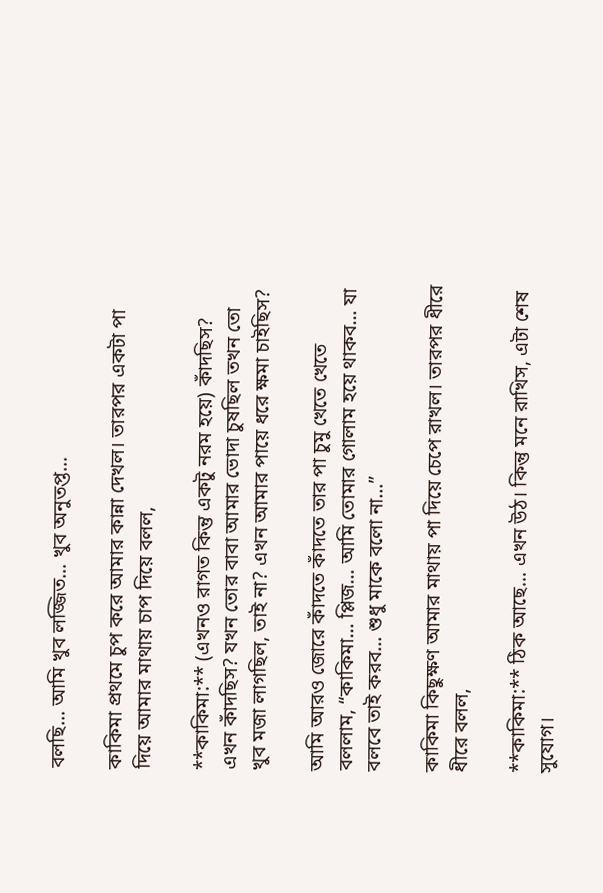বলছি… আমি খুব লজ্জিত… খুব অনুতপ্ত…

কাকিমা প্রথমে চুপ করে আমার কান্না দেখল। তারপর একটা পা দিয়ে আমার মাথায় চাপ দিয়ে বলল,

**কাকিমা:** (এখনও রাগত কিন্তু একটু নরম হয়ে) কাঁদছিস? এখন কাঁদছিস? যখন তোর বাবা আমার ভোদা চুষছিল তখন তো খুব মজা লাগছিল, তাই না? এখন আমার পায়ে ধরে ক্ষমা চাইছিস?

আমি আরও জোরে কাঁদতে কাঁদতে তার পা চুমু খেতে খেতে বললাম, “কাকিমা… প্লিজ… আমি তোমার গোলাম হয়ে থাকব… যা বলবে তাই করব… শুধু মাকে বলো না…”

কাকিমা কিছুক্ষণ আমার মাথায় পা দিয়ে চেপে রাখল। তারপর ধীরে ধীরে বলল,

**কাকিমা:** ঠিক আছে… এখন উঠ। কিন্তু মনে রাখিস, এটা শেষ সুযোগ।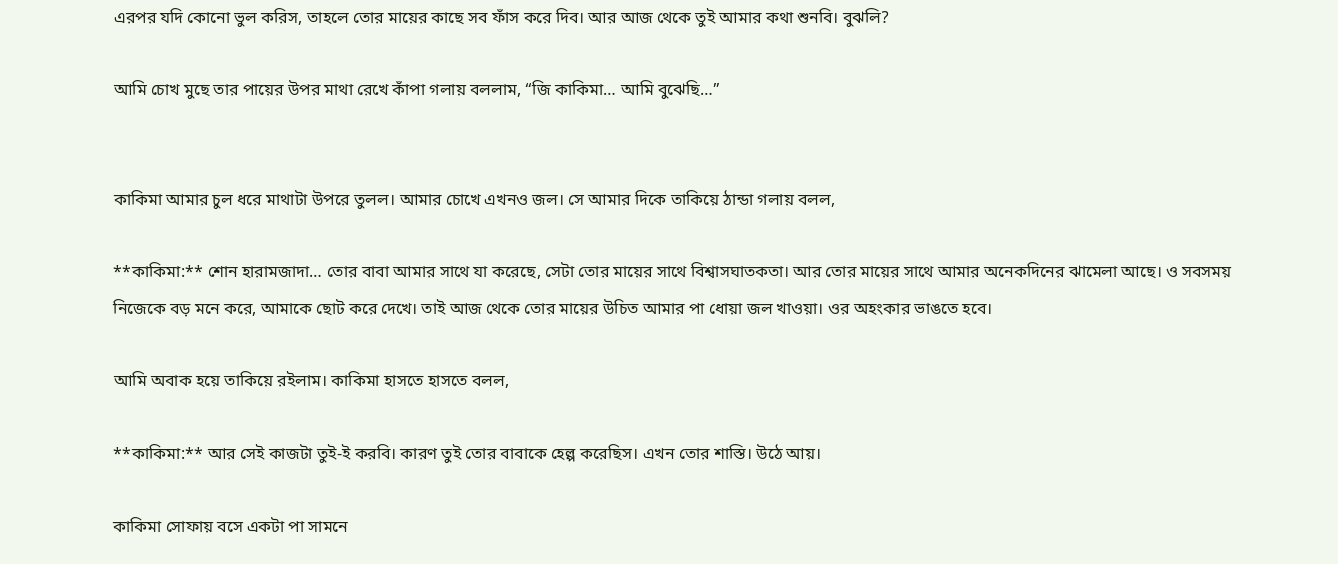এরপর যদি কোনো ভুল করিস, তাহলে তোর মায়ের কাছে সব ফাঁস করে দিব। আর আজ থেকে তুই আমার কথা শুনবি। বুঝলি?

আমি চোখ মুছে তার পায়ের উপর মাথা রেখে কাঁপা গলায় বললাম, “জি কাকিমা… আমি বুঝেছি…”


কাকিমা আমার চুল ধরে মাথাটা উপরে তুলল। আমার চোখে এখনও জল। সে আমার দিকে তাকিয়ে ঠান্ডা গলায় বলল,

**কাকিমা:** শোন হারামজাদা… তোর বাবা আমার সাথে যা করেছে, সেটা তোর মায়ের সাথে বিশ্বাসঘাতকতা। আর তোর মায়ের সাথে আমার অনেকদিনের ঝামেলা আছে। ও সবসময় নিজেকে বড় মনে করে, আমাকে ছোট করে দেখে। তাই আজ থেকে তোর মায়ের উচিত আমার পা ধোয়া জল খাওয়া। ওর অহংকার ভাঙতে হবে।

আমি অবাক হয়ে তাকিয়ে রইলাম। কাকিমা হাসতে হাসতে বলল,

**কাকিমা:** আর সেই কাজটা তুই-ই করবি। কারণ তুই তোর বাবাকে হেল্প করেছিস। এখন তোর শাস্তি। উঠে আয়।

কাকিমা সোফায় বসে একটা পা সামনে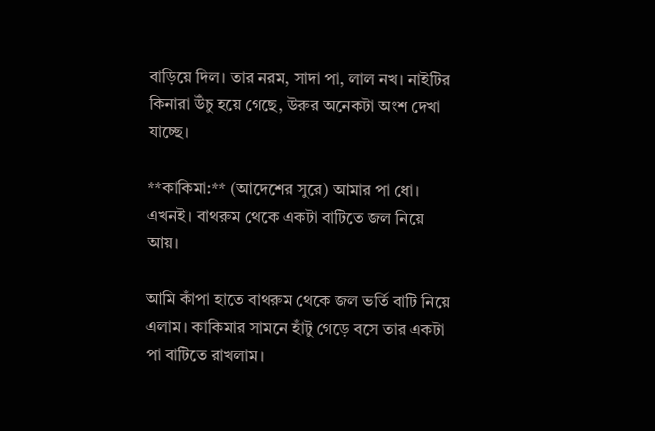বাড়িয়ে দিল। তার নরম, সাদা পা, লাল নখ। নাইটির কিনারা উঁচু হয়ে গেছে, উরুর অনেকটা অংশ দেখা যাচ্ছে।

**কাকিমা:** (আদেশের সুরে) আমার পা ধো। এখনই। বাথরুম থেকে একটা বাটিতে জল নিয়ে আয়।

আমি কাঁপা হাতে বাথরুম থেকে জল ভর্তি বাটি নিয়ে এলাম। কাকিমার সামনে হাঁটু গেড়ে বসে তার একটা পা বাটিতে রাখলাম।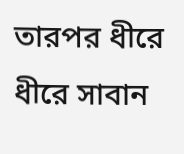তারপর ধীরে ধীরে সাবান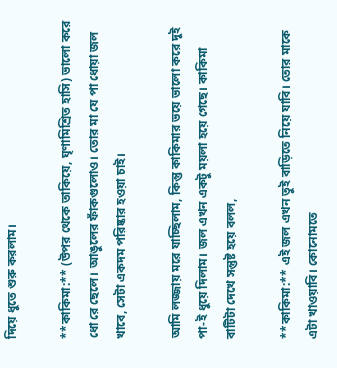দিয়ে ধুতে শুরু করলাম।

**কাকিমা:** (উপর থেকে তাকিয়ে, ঘৃণামিশ্রিত হাসি) ভালো করে ধো রে ছেলে। আঙুলের ফাঁকগুলোও। তোর মা যে পা ধোয়া জল খাবে, সেটা একদম পরিষ্কার হওয়া চাই।

আমি লজ্জায় মরে যাচ্ছিলাম, কিন্তু কাকিমার ভয়ে ভালো করে দুই পা-ই ধুয়ে দিলাম। জল এখন একটু ময়লা হয়ে গেছে। কাকিমা বাটিটা দেখে সন্তুষ্ট হয়ে বলল,

**কাকিমা:** এই জল এখন তুই বাড়িতে নিয়ে যাবি। তোর মাকে এটা খাওয়াবি। কোনোমতে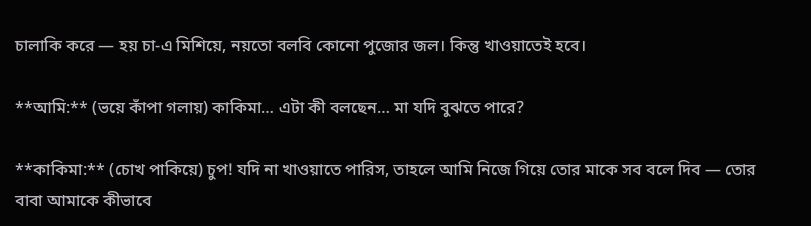চালাকি করে — হয় চা-এ মিশিয়ে, নয়তো বলবি কোনো পুজোর জল। কিন্তু খাওয়াতেই হবে।

**আমি:** (ভয়ে কাঁপা গলায়) কাকিমা… এটা কী বলছেন… মা যদি বুঝতে পারে?

**কাকিমা:** (চোখ পাকিয়ে) চুপ! যদি না খাওয়াতে পারিস, তাহলে আমি নিজে গিয়ে তোর মাকে সব বলে দিব — তোর বাবা আমাকে কীভাবে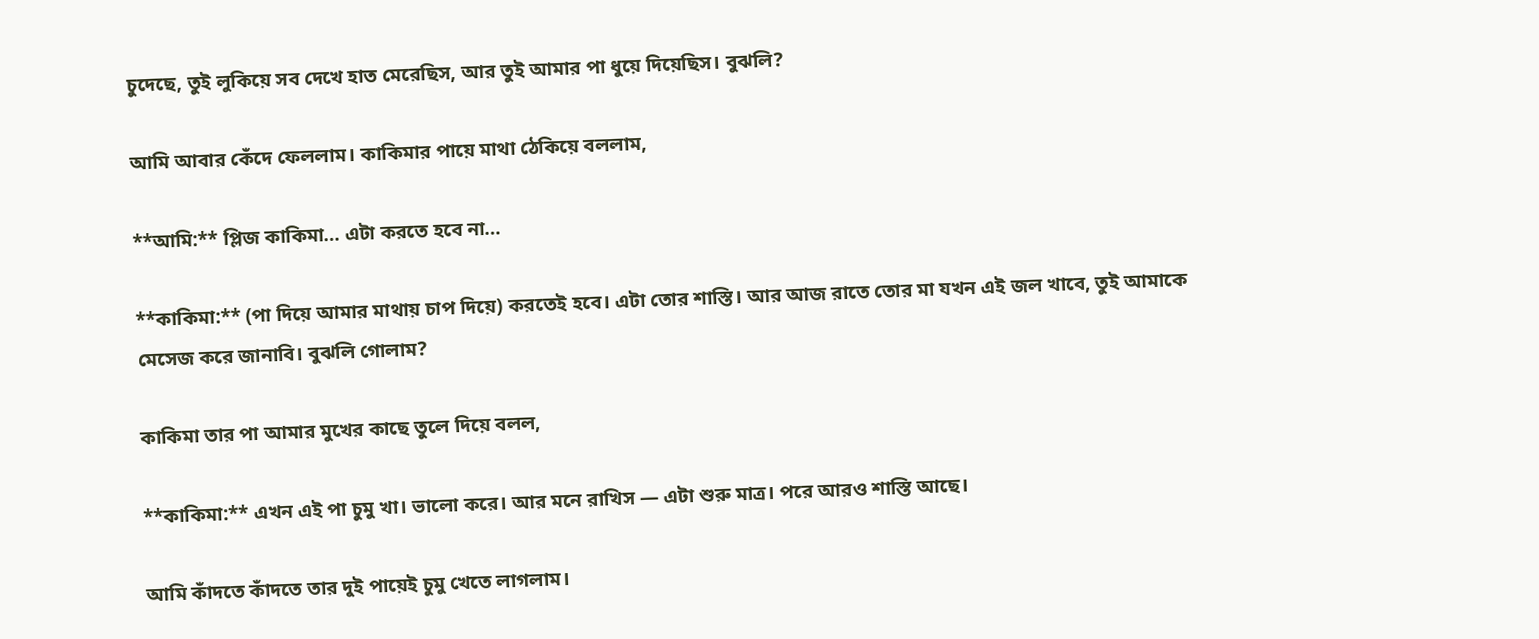চুদেছে, তুই লুকিয়ে সব দেখে হাত মেরেছিস, আর তুই আমার পা ধুয়ে দিয়েছিস। বুঝলি?

আমি আবার কেঁদে ফেললাম। কাকিমার পায়ে মাথা ঠেকিয়ে বললাম,

**আমি:** প্লিজ কাকিমা… এটা করতে হবে না…

**কাকিমা:** (পা দিয়ে আমার মাথায় চাপ দিয়ে) করতেই হবে। এটা তোর শাস্তি। আর আজ রাতে তোর মা যখন এই জল খাবে, তুই আমাকে মেসেজ করে জানাবি। বুঝলি গোলাম?

কাকিমা তার পা আমার মুখের কাছে তুলে দিয়ে বলল,

**কাকিমা:** এখন এই পা চুমু খা। ভালো করে। আর মনে রাখিস — এটা শুরু মাত্র। পরে আরও শাস্তি আছে।

আমি কাঁদতে কাঁদতে তার দুই পায়েই চুমু খেতে লাগলাম।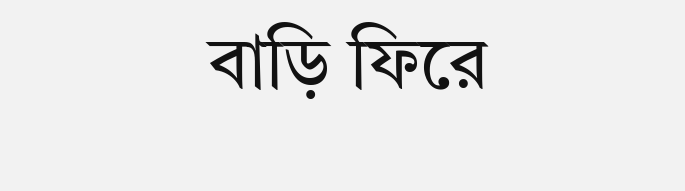বাড়ি ফিরে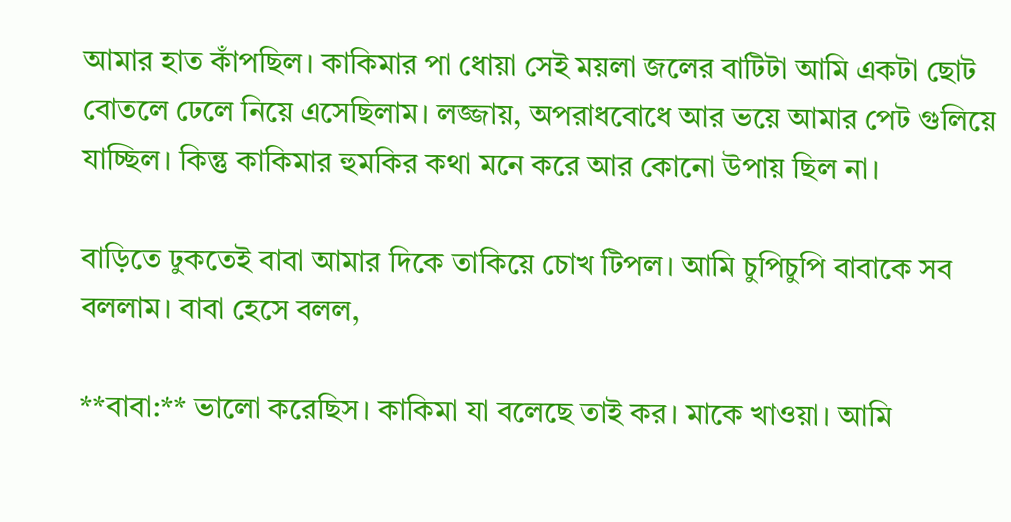আমার হাত কাঁপছিল। কাকিমার পা ধোয়া সেই ময়লা জলের বাটিটা আমি একটা ছোট বোতলে ঢেলে নিয়ে এসেছিলাম। লজ্জায়, অপরাধবোধে আর ভয়ে আমার পেট গুলিয়ে যাচ্ছিল। কিন্তু কাকিমার হুমকির কথা মনে করে আর কোনো উপায় ছিল না।

বাড়িতে ঢুকতেই বাবা আমার দিকে তাকিয়ে চোখ টিপল। আমি চুপিচুপি বাবাকে সব বললাম। বাবা হেসে বলল,

**বাবা:** ভালো করেছিস। কাকিমা যা বলেছে তাই কর। মাকে খাওয়া। আমি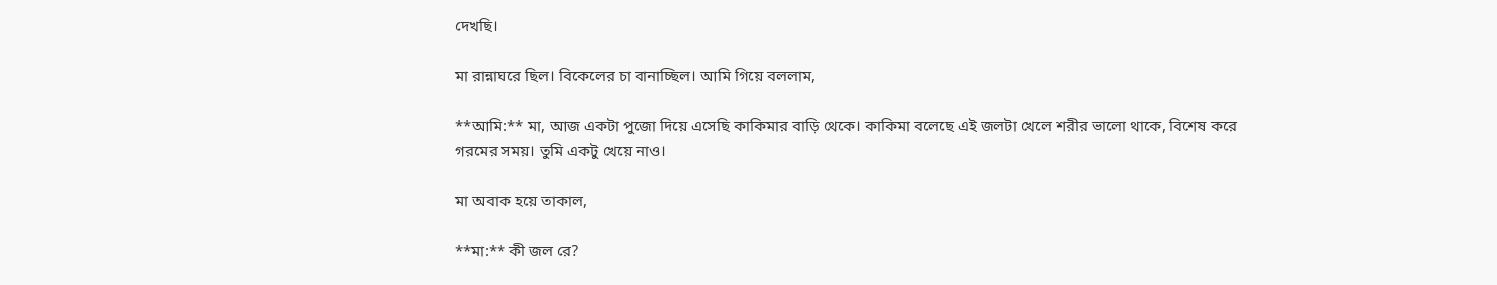দেখছি।

মা রান্নাঘরে ছিল। বিকেলের চা বানাচ্ছিল। আমি গিয়ে বললাম,

**আমি:** মা, আজ একটা পুজো দিয়ে এসেছি কাকিমার বাড়ি থেকে। কাকিমা বলেছে এই জলটা খেলে শরীর ভালো থাকে, বিশেষ করে গরমের সময়। তুমি একটু খেয়ে নাও।

মা অবাক হয়ে তাকাল,

**মা:** কী জল রে?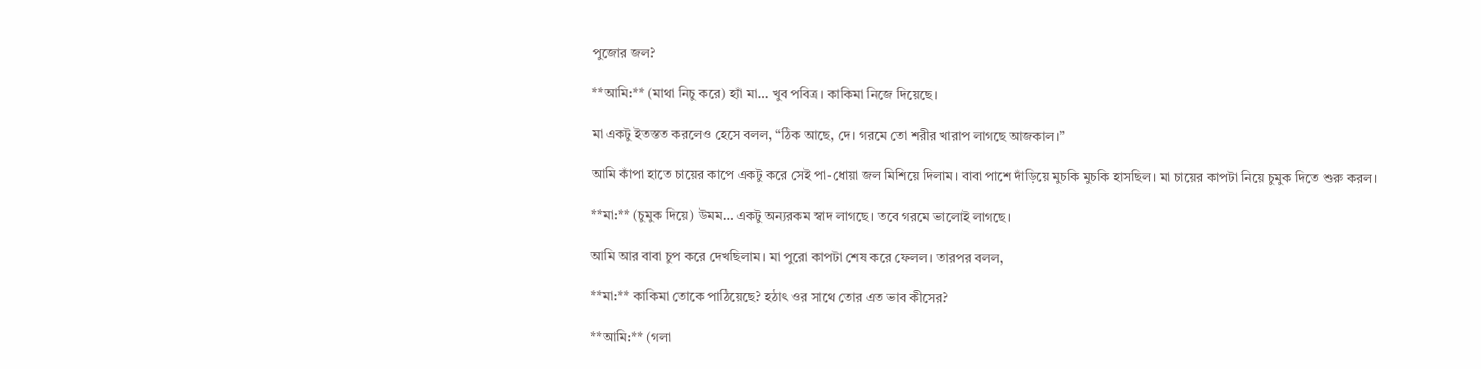পুজোর জল?

**আমি:** (মাথা নিচু করে) হ্যাঁ মা… খুব পবিত্র। কাকিমা নিজে দিয়েছে।

মা একটু ইতস্তত করলেও হেসে বলল, “ঠিক আছে, দে। গরমে তো শরীর খারাপ লাগছে আজকাল।”

আমি কাঁপা হাতে চায়ের কাপে একটু করে সেই পা-ধোয়া জল মিশিয়ে দিলাম। বাবা পাশে দাঁড়িয়ে মুচকি মুচকি হাসছিল। মা চায়ের কাপটা নিয়ে চুমুক দিতে শুরু করল।

**মা:** (চুমুক দিয়ে) উমম… একটু অন্যরকম স্বাদ লাগছে। তবে গরমে ভালোই লাগছে।

আমি আর বাবা চুপ করে দেখছিলাম। মা পুরো কাপটা শেষ করে ফেলল। তারপর বলল,

**মা:** কাকিমা তোকে পাঠিয়েছে? হঠাৎ ওর সাথে তোর এত ভাব কীসের?

**আমি:** (গলা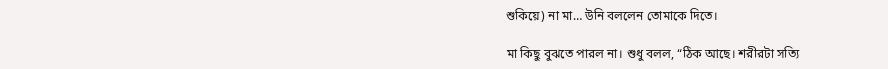শুকিয়ে) না মা… উনি বললেন তোমাকে দিতে।

মা কিছু বুঝতে পারল না। শুধু বলল, “ঠিক আছে। শরীরটা সত্যি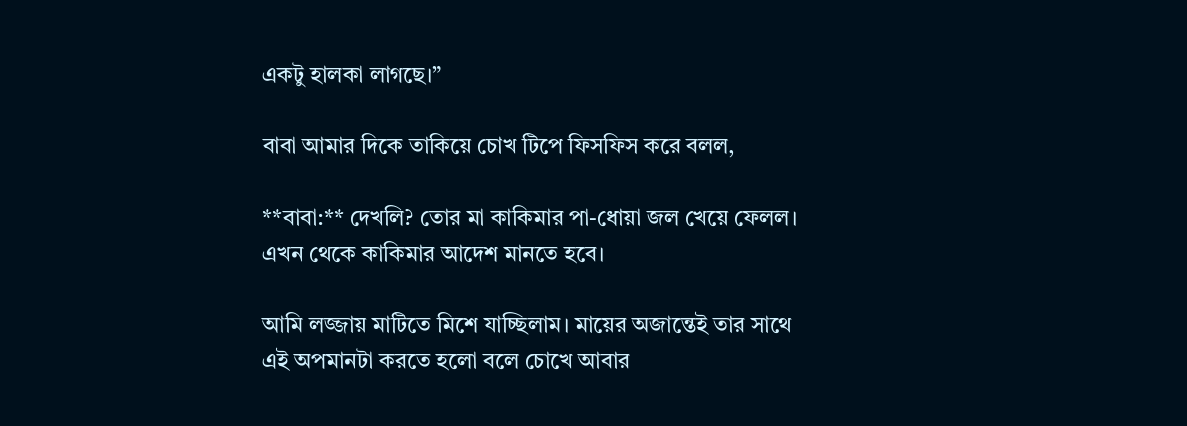একটু হালকা লাগছে।”

বাবা আমার দিকে তাকিয়ে চোখ টিপে ফিসফিস করে বলল,

**বাবা:** দেখলি? তোর মা কাকিমার পা-ধোয়া জল খেয়ে ফেলল। এখন থেকে কাকিমার আদেশ মানতে হবে।

আমি লজ্জায় মাটিতে মিশে যাচ্ছিলাম। মায়ের অজান্তেই তার সাথে এই অপমানটা করতে হলো বলে চোখে আবার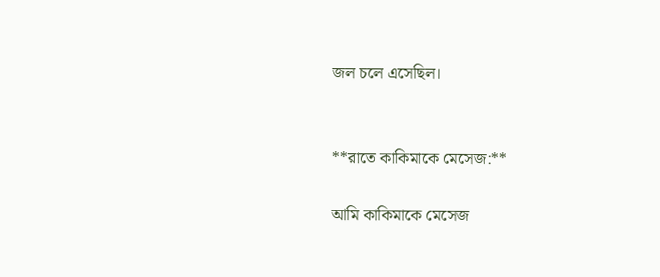জল চলে এসেছিল।


**রাতে কাকিমাকে মেসেজ:**

আমি কাকিমাকে মেসেজ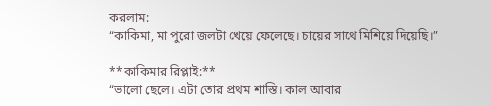করলাম:
“কাকিমা, মা পুরো জলটা খেয়ে ফেলেছে। চায়ের সাথে মিশিয়ে দিয়েছি।”

**কাকিমার রিপ্লাই:**
“ভালো ছেলে। এটা তোর প্রথম শাস্তি। কাল আবার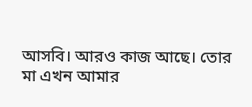আসবি। আরও কাজ আছে। তোর মা এখন আমার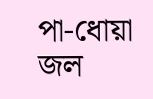পা-ধোয়া জল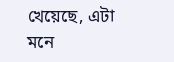খেয়েছে, এটা মনে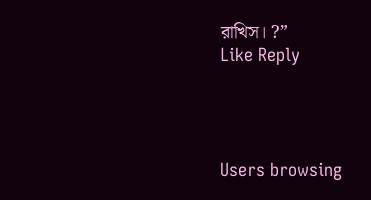রাখিস। ?”
Like Reply




Users browsing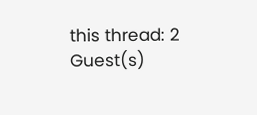this thread: 2 Guest(s)